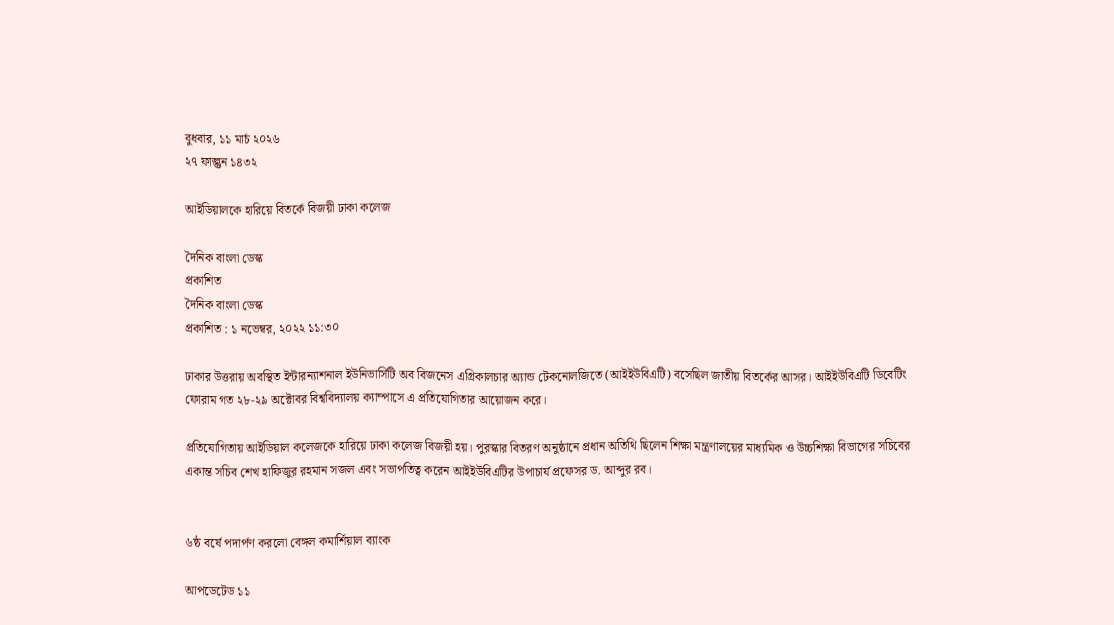বুধবার, ১১ মার্চ ২০২৬
২৭ ফাল্গুন ১৪৩২

আইডিয়ালকে হারিয়ে বিতর্কে বিজয়ী ঢাকা কলেজ

দৈনিক বাংলা ডেস্ক
প্রকাশিত
দৈনিক বাংলা ডেস্ক
প্রকাশিত : ১ নভেম্বর, ২০২২ ১১:৩০

ঢাকার উত্তরায় অবস্থিত ইন্টারন্যাশনাল ইউনিভার্সিটি অব বিজনেস এগ্রিকালচার অ্যান্ড টেকনোলজিতে (আইইউবিএটি) বসেছিল জাতীয় বিতর্কের আসর। আইইউবিএটি ডিবেটিং ফোরাম গত ২৮-২৯ অক্টোবর বিশ্ববিদ্যালয় ক্যাম্পাসে এ প্রতিযোগিতার আয়োজন করে।

প্রতিযোগিতায় আইডিয়াল কলেজকে হারিয়ে ঢাকা কলেজ বিজয়ী হয়। পুরস্কার বিতরণ অনুষ্ঠানে প্রধান অতিথি ছিলেন শিক্ষা মন্ত্রণালয়ের মাধ্যমিক ও উচ্চশিক্ষা বিভাগের সচিবের একান্ত সচিব শেখ হাফিজুর রহমান সজল এবং সভাপতিত্ব করেন আইইউবিএটির উপাচার্য প্রফেসর ড. আব্দুর রব।


৬ষ্ঠ বর্ষে পদার্পণ করলো বেঙ্গল কমার্শিয়াল ব্যাংক

আপডেটেড ১১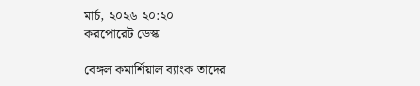মার্চ, ২০২৬ ২০:২০
করপোরেট ডেস্ক

বেঙ্গল কমার্শিয়াল ব্যাংক তাদের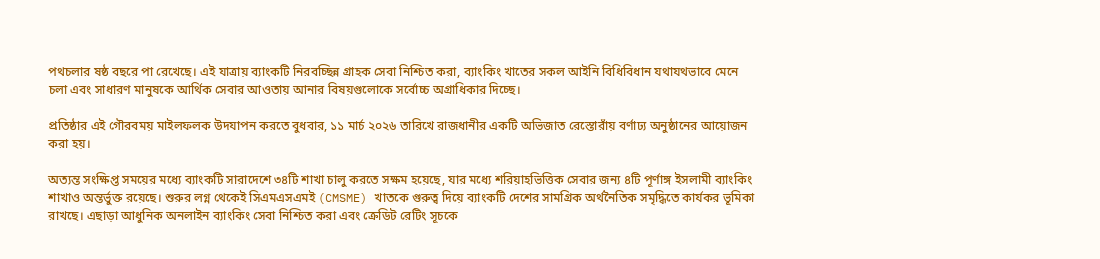পথচলার ষষ্ঠ বছরে পা রেখেছে। এই যাত্রায় ব্যাংকটি নিরবচ্ছিন্ন গ্রাহক সেবা নিশ্চিত করা, ব্যাংকিং খাতের সকল আইনি বিধিবিধান যথাযথভাবে মেনে চলা এবং সাধারণ মানুষকে আর্থিক সেবার আওতায় আনার বিষয়গুলোকে সর্বোচ্চ অগ্রাধিকার দিচ্ছে।

প্রতিষ্ঠার এই গৌরবময় মাইলফলক উদযাপন করতে বুধবার, ১১ মার্চ ২০২৬ তারিখে রাজধানীর একটি অভিজাত রেস্তোরাঁয় বর্ণাঢ্য অনুষ্ঠানের আয়োজন করা হয়।

অত্যন্ত সংক্ষিপ্ত সময়ের মধ্যে ব্যাংকটি সারাদেশে ৩৪টি শাখা চালু করতে সক্ষম হয়েছে, যার মধ্যে শরিয়াহভিত্তিক সেবার জন্য ৪টি পূর্ণাঙ্গ ইসলামী ব্যাংকিং শাখাও অন্তর্ভুক্ত রয়েছে। শুরুর লগ্ন থেকেই সিএমএসএমই (CMSME) খাতকে গুরুত্ব দিয়ে ব্যাংকটি দেশের সামগ্রিক অর্থনৈতিক সমৃদ্ধিতে কার্যকর ভূমিকা রাখছে। এছাড়া আধুনিক অনলাইন ব্যাংকিং সেবা নিশ্চিত করা এবং ক্রেডিট রেটিং সূচকে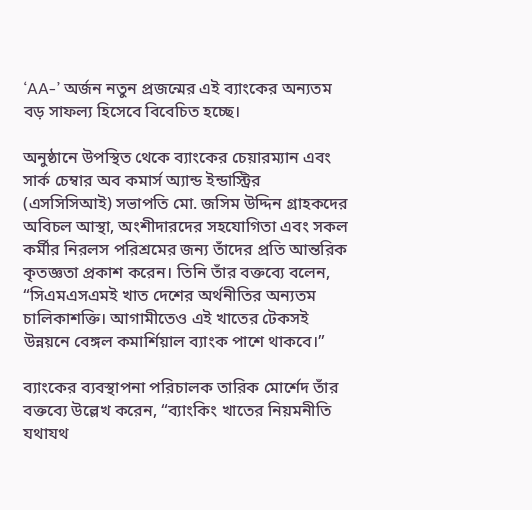‘AA-’ অর্জন নতুন প্রজন্মের এই ব্যাংকের অন্যতম বড় সাফল্য হিসেবে বিবেচিত হচ্ছে।

অনুষ্ঠানে উপস্থিত থেকে ব্যাংকের চেয়ারম্যান এবং সার্ক চেম্বার অব কমার্স অ্যান্ড ইন্ডাস্ট্রির (এসসিসিআই) সভাপতি মো. জসিম উদ্দিন গ্রাহকদের অবিচল আস্থা, অংশীদারদের সহযোগিতা এবং সকল কর্মীর নিরলস পরিশ্রমের জন্য তাঁদের প্রতি আন্তরিক কৃতজ্ঞতা প্রকাশ করেন। তিনি তাঁর বক্তব্যে বলেন, “সিএমএসএমই খাত দেশের অর্থনীতির অন্যতম চালিকাশক্তি। আগামীতেও এই খাতের টেকসই উন্নয়নে বেঙ্গল কমার্শিয়াল ব্যাংক পাশে থাকবে।”

ব্যাংকের ব্যবস্থাপনা পরিচালক তারিক মোর্শেদ তাঁর বক্তব্যে উল্লেখ করেন, “ব্যাংকিং খাতের নিয়মনীতি যথাযথ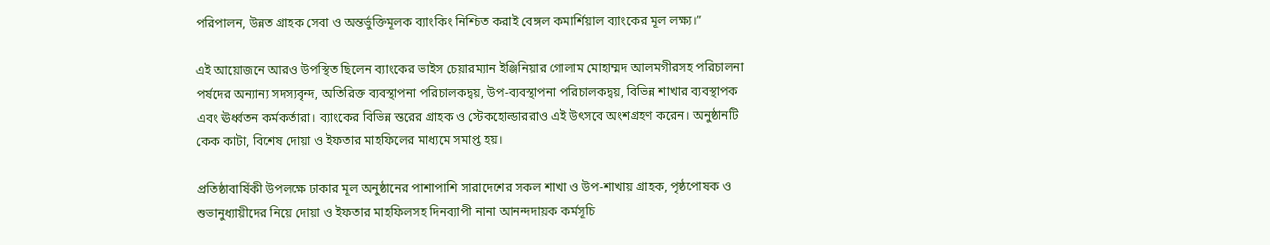পরিপালন, উন্নত গ্রাহক সেবা ও অন্তর্ভুক্তিমূলক ব্যাংকিং নিশ্চিত করাই বেঙ্গল কমার্শিয়াল ব্যাংকের মূল লক্ষ্য।”

এই আয়োজনে আরও উপস্থিত ছিলেন ব্যাংকের ভাইস চেয়ারম্যান ইঞ্জিনিয়ার গোলাম মোহাম্মদ আলমগীরসহ পরিচালনা পর্ষদের অন্যান্য সদস্যবৃন্দ, অতিরিক্ত ব্যবস্থাপনা পরিচালকদ্বয়, উপ-ব্যবস্থাপনা পরিচালকদ্বয়, বিভিন্ন শাখার ব্যবস্থাপক এবং ঊর্ধ্বতন কর্মকর্তারা। ব্যাংকের বিভিন্ন স্তরের গ্রাহক ও স্টেকহোল্ডাররাও এই উৎসবে অংশগ্রহণ করেন। অনুষ্ঠানটি কেক কাটা, বিশেষ দোয়া ও ইফতার মাহফিলের মাধ্যমে সমাপ্ত হয়।

প্রতিষ্ঠাবার্ষিকী উপলক্ষে ঢাকার মূল অনুষ্ঠানের পাশাপাশি সারাদেশের সকল শাখা ও উপ-শাখায় গ্রাহক, পৃষ্ঠপোষক ও শুভানুধ্যায়ীদের নিয়ে দোয়া ও ইফতার মাহফিলসহ দিনব্যাপী নানা আনন্দদায়ক কর্মসূচি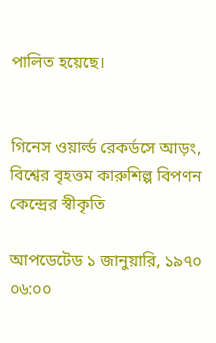পালিত হয়েছে।


গিনেস ওয়ার্ল্ড রেকর্ডসে আড়ং, বিশ্বের বৃহত্তম কারুশিল্প বিপণন কেন্দ্রের স্বীকৃতি

আপডেটেড ১ জানুয়ারি, ১৯৭০ ০৬:০০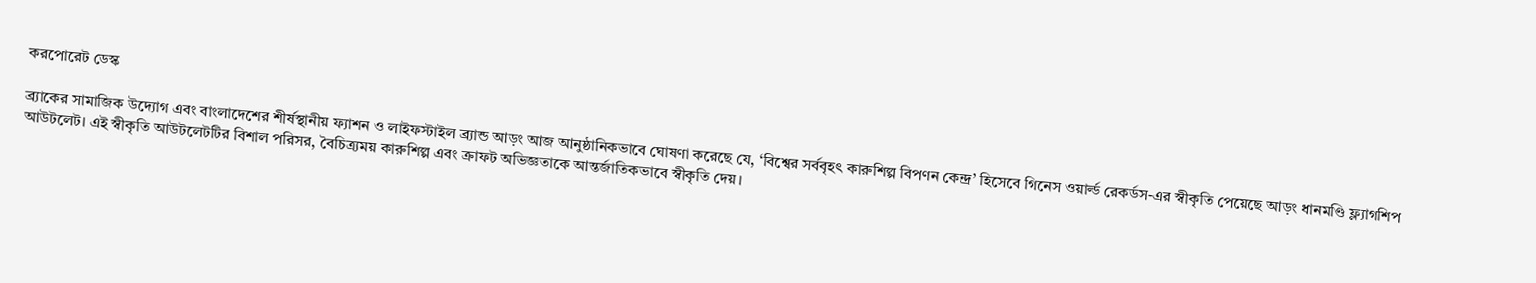করপোরেট ডেস্ক

ব্র্যাকের সামাজিক উদ্যোগ এবং বাংলাদেশের শীর্ষস্থানীয় ফ্যাশন ও লাইফস্টাইল ব্র্যান্ড আড়ং আজ আনুষ্ঠানিকভাবে ঘোষণা করেছে যে, ‘বিশ্বের সর্ববৃহৎ কারুশিল্প বিপণন কেন্দ্র’ হিসেবে গিনেস ওয়ার্ল্ড রেকর্ডস-এর স্বীকৃতি পেয়েছে আড়ং ধানমণ্ডি ফ্ল্যাগশিপ আউটলেট। এই স্বীকৃতি আউটলেটটির বিশাল পরিসর, বৈচিত্র্যময় কারুশিল্প এবং ক্রাফট অভিজ্ঞতাকে আন্তর্জাতিকভাবে স্বীকৃতি দেয়।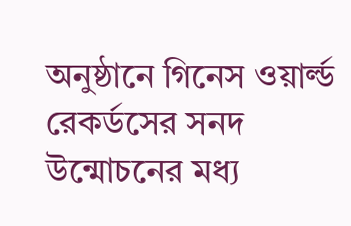অনুষ্ঠানে গিনেস ওয়ার্ল্ড রেকর্ডসের সনদ উন্মোচনের মধ্য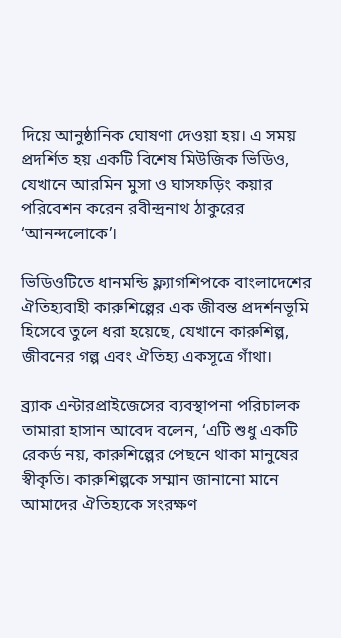দিয়ে আনুষ্ঠানিক ঘোষণা দেওয়া হয়। এ সময় প্রদর্শিত হয় একটি বিশেষ মিউজিক ভিডিও, যেখানে আরমিন মুসা ও ঘাসফড়িং কয়ার পরিবেশন করেন রবীন্দ্রনাথ ঠাকুরের ‘আনন্দলোকে’।

ভিডিওটিতে ধানমন্ডি ফ্ল্যাগশিপকে বাংলাদেশের ঐতিহ্যবাহী কারুশিল্পের এক জীবন্ত প্রদর্শনভূমি হিসেবে তুলে ধরা হয়েছে, যেখানে কারুশিল্প, জীবনের গল্প এবং ঐতিহ্য একসূত্রে গাঁথা।

ব্র্যাক এন্টারপ্রাইজেসের ব্যবস্থাপনা পরিচালক তামারা হাসান আবেদ বলেন, ‘এটি শুধু একটি রেকর্ড নয়, কারুশিল্পের পেছনে থাকা মানুষের স্বীকৃতি। কারুশিল্পকে সম্মান জানানো মানে আমাদের ঐতিহ্যকে সংরক্ষণ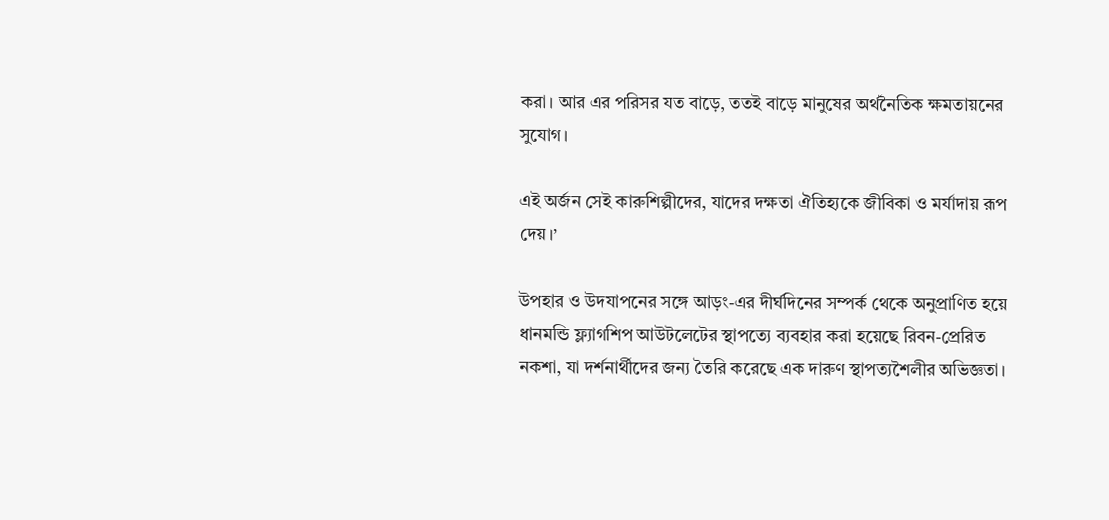করা। আর এর পরিসর যত বাড়ে, ততই বাড়ে মানুষের অর্থনৈতিক ক্ষমতায়নের সুযোগ।

এই অর্জন সেই কারুশিল্পীদের, যাদের দক্ষতা ঐতিহ্যকে জীবিকা ও মর্যাদায় রূপ দেয়।’

উপহার ও উদযাপনের সঙ্গে আড়ং-এর দীর্ঘদিনের সম্পর্ক থেকে অনুপ্রাণিত হয়ে ধানমন্ডি ফ্ল্যাগশিপ আউটলেটের স্থাপত্যে ব্যবহার করা হয়েছে রিবন-প্রেরিত নকশা, যা দর্শনার্থীদের জন্য তৈরি করেছে এক দারুণ স্থাপত্যশৈলীর অভিজ্ঞতা।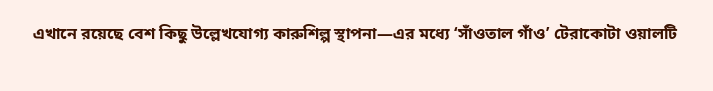এখানে রয়েছে বেশ কিছু উল্লেখযোগ্য কারুশিল্প স্থাপনা—এর মধ্যে ‘সাঁওতাল গাঁও’ টেরাকোটা ওয়ালটি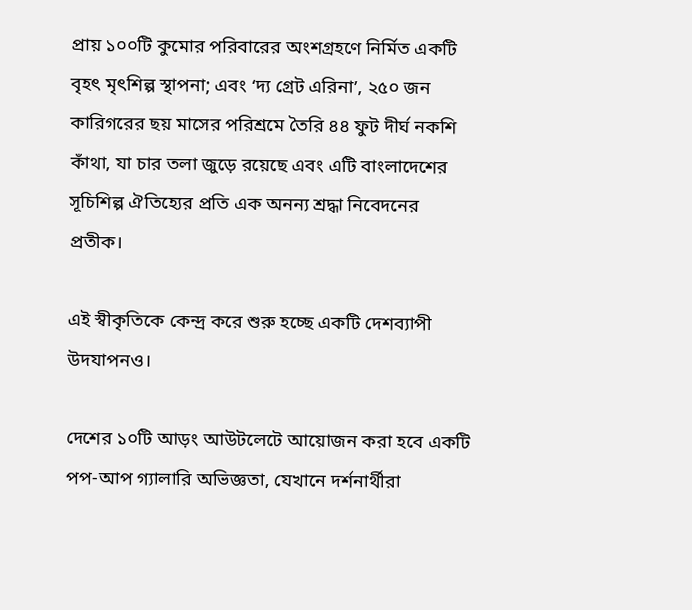প্রায় ১০০টি কুমোর পরিবারের অংশগ্রহণে নির্মিত একটি বৃহৎ মৃৎশিল্প স্থাপনা; এবং ‘দ্য গ্রেট এরিনা’, ২৫০ জন কারিগরের ছয় মাসের পরিশ্রমে তৈরি ৪৪ ফুট দীর্ঘ নকশি কাঁথা, যা চার তলা জুড়ে রয়েছে এবং এটি বাংলাদেশের সূচিশিল্প ঐতিহ্যের প্রতি এক অনন্য শ্রদ্ধা নিবেদনের প্রতীক।

এই স্বীকৃতিকে কেন্দ্র করে শুরু হচ্ছে একটি দেশব্যাপী উদযাপনও।

দেশের ১০টি আড়ং আউটলেটে আয়োজন করা হবে একটি পপ-আপ গ্যালারি অভিজ্ঞতা, যেখানে দর্শনার্থীরা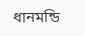ধানমন্ডি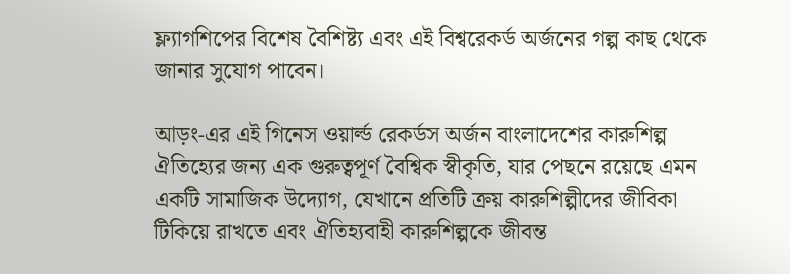ফ্ল্যাগশিপের বিশেষ বৈশিষ্ট্য এবং এই বিশ্বরেকর্ড অর্জনের গল্প কাছ থেকে জানার সুযোগ পাবেন।

আড়ং-এর এই গিনেস ওয়ার্ল্ড রেকর্ডস অর্জন বাংলাদেশের কারুশিল্প ঐতিহ্যের জন্য এক গুরুত্বপূর্ণ বৈশ্বিক স্বীকৃতি, যার পেছনে রয়েছে এমন একটি সামাজিক উদ্যোগ, যেখানে প্রতিটি ক্রয় কারুশিল্পীদের জীবিকা টিকিয়ে রাখতে এবং ঐতিহ্যবাহী কারুশিল্পকে জীবন্ত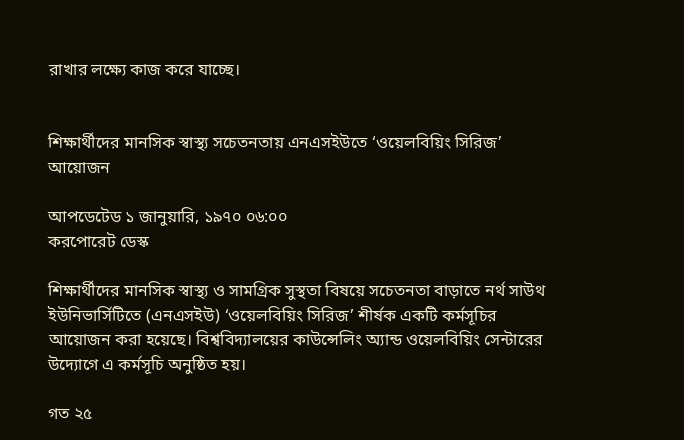রাখার লক্ষ্যে কাজ করে যাচ্ছে।


শিক্ষার্থীদের মানসিক স্বাস্থ্য সচেতনতায় এনএসইউতে ‘ওয়েলবিয়িং সিরিজ’ আয়োজন

আপডেটেড ১ জানুয়ারি, ১৯৭০ ০৬:০০
করপোরেট ডেস্ক

শিক্ষার্থীদের মানসিক স্বাস্থ্য ও সামগ্রিক সুস্থতা বিষয়ে সচেতনতা বাড়াতে নর্থ সাউথ ইউনিভার্সিটিতে (এনএসইউ) ‘ওয়েলবিয়িং সিরিজ’ শীর্ষক একটি কর্মসূচির আয়োজন করা হয়েছে। বিশ্ববিদ্যালয়ের কাউন্সেলিং অ্যান্ড ওয়েলবিয়িং সেন্টারের উদ্যোগে এ কর্মসূচি অনুষ্ঠিত হয়।

গত ২৫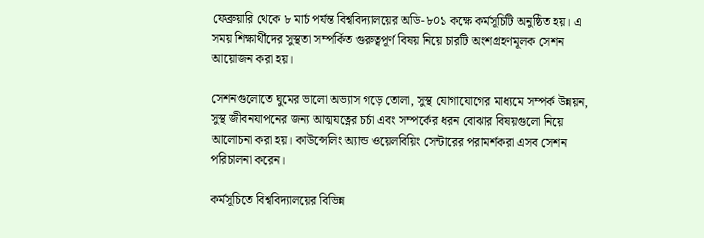ফেব্রুয়ারি থেকে ৮ মার্চ পর্যন্ত বিশ্ববিদ্যালয়ের অডি-৮০১ কক্ষে কর্মসূচিটি অনুষ্ঠিত হয়। এ সময় শিক্ষার্থীদের সুস্থতা সম্পর্কিত গুরুত্বপূর্ণ বিষয় নিয়ে চারটি অংশগ্রহণমূলক সেশন আয়োজন করা হয়।

সেশনগুলোতে ঘুমের ভালো অভ্যাস গড়ে তোলা, সুস্থ যোগাযোগের মাধ্যমে সম্পর্ক উন্নয়ন, সুস্থ জীবনযাপনের জন্য আত্মযত্নের চর্চা এবং সম্পর্কের ধরন বোঝার বিষয়গুলো নিয়ে আলোচনা করা হয়। কাউন্সেলিং অ্যান্ড ওয়েলবিয়িং সেন্টারের পরামর্শকরা এসব সেশন পরিচালনা করেন।

কর্মসূচিতে বিশ্ববিদ্যালয়ের বিভিন্ন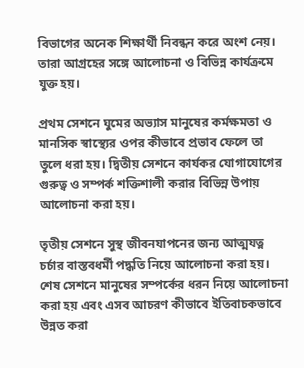বিভাগের অনেক শিক্ষার্থী নিবন্ধন করে অংশ নেয়। তারা আগ্রহের সঙ্গে আলোচনা ও বিভিন্ন কার্যক্রমে যুক্ত হয়।

প্রথম সেশনে ঘুমের অভ্যাস মানুষের কর্মক্ষমতা ও মানসিক স্বাস্থ্যের ওপর কীভাবে প্রভাব ফেলে তা তুলে ধরা হয়। দ্বিতীয় সেশনে কার্যকর যোগাযোগের গুরুত্ব ও সম্পর্ক শক্তিশালী করার বিভিন্ন উপায় আলোচনা করা হয়।

তৃতীয় সেশনে সুস্থ জীবনযাপনের জন্য আত্মযত্ন চর্চার বাস্তবধর্মী পদ্ধতি নিয়ে আলোচনা করা হয়। শেষ সেশনে মানুষের সম্পর্কের ধরন নিয়ে আলোচনা করা হয় এবং এসব আচরণ কীভাবে ইতিবাচকভাবে উন্নত করা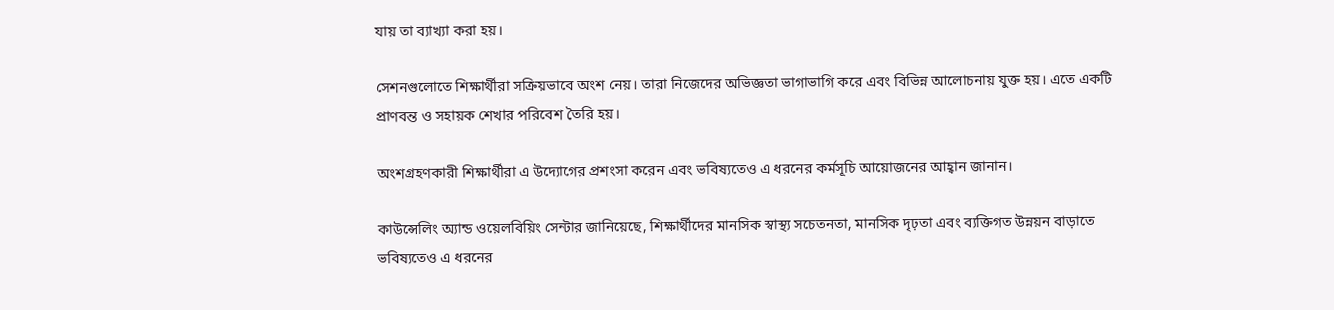যায় তা ব্যাখ্যা করা হয়।

সেশনগুলোতে শিক্ষার্থীরা সক্রিয়ভাবে অংশ নেয়। তারা নিজেদের অভিজ্ঞতা ভাগাভাগি করে এবং বিভিন্ন আলোচনায় যুক্ত হয়। এতে একটি প্রাণবন্ত ও সহায়ক শেখার পরিবেশ তৈরি হয়।

অংশগ্রহণকারী শিক্ষার্থীরা এ উদ্যোগের প্রশংসা করেন এবং ভবিষ্যতেও এ ধরনের কর্মসূচি আয়োজনের আহ্বান জানান।

কাউন্সেলিং অ্যান্ড ওয়েলবিয়িং সেন্টার জানিয়েছে, শিক্ষার্থীদের মানসিক স্বাস্থ্য সচেতনতা, মানসিক দৃঢ়তা এবং ব্যক্তিগত উন্নয়ন বাড়াতে ভবিষ্যতেও এ ধরনের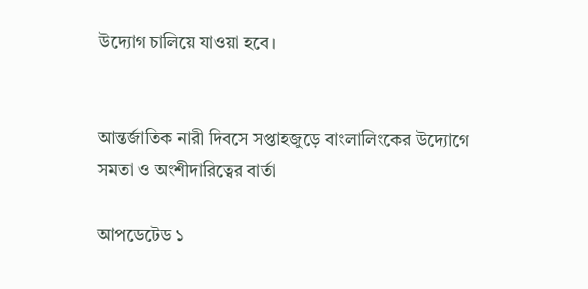উদ্যোগ চালিয়ে যাওয়া হবে।


আন্তর্জাতিক নারী দিবসে সপ্তাহজুড়ে বাংলালিংকের উদ্যোগে সমতা ও অংশীদারিত্বের বার্তা

আপডেটেড ১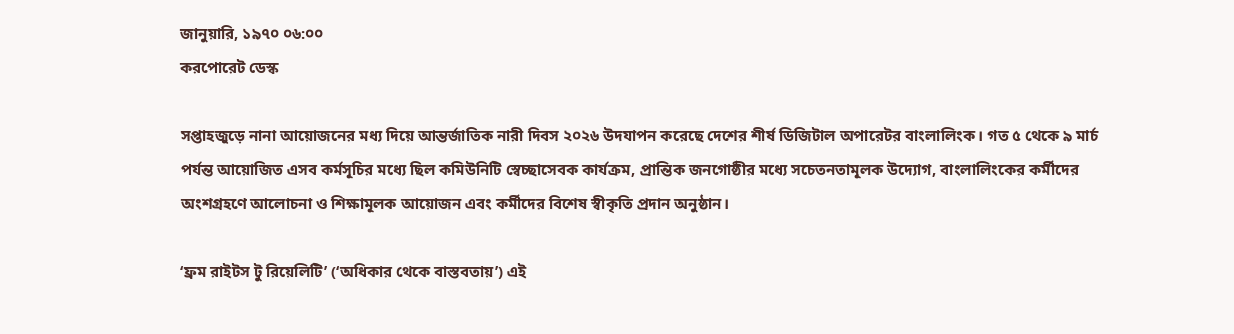জানুয়ারি, ১৯৭০ ০৬:০০
করপোরেট ডেস্ক

সপ্তাহজুড়ে নানা আয়োজনের মধ্য দিয়ে আন্তর্জাতিক নারী দিবস ২০২৬ উদযাপন করেছে দেশের শীর্ষ ডিজিটাল অপারেটর বাংলালিংক। গত ৫ থেকে ৯ মার্চ পর্যন্ত আয়োজিত এসব কর্মসূচির মধ্যে ছিল কমিউনিটি স্বেচ্ছাসেবক কার্যক্রম, প্রান্তিক জনগোষ্ঠীর মধ্যে সচেতনতামূলক উদ্যোগ, বাংলালিংকের কর্মীদের অংশগ্রহণে আলোচনা ও শিক্ষামূলক আয়োজন এবং কর্মীদের বিশেষ স্বীকৃতি প্রদান অনুষ্ঠান।

‘ফ্রম রাইটস টু রিয়েলিটি’ (‘অধিকার থেকে বাস্তবতায়’) এই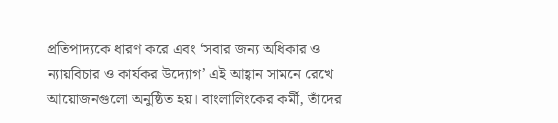প্রতিপাদ্যকে ধারণ করে এবং ‘সবার জন্য অধিকার ও ন্যায়বিচার ও কার্যকর উদ্যোগ’ এই আহ্বান সামনে রেখে আয়োজনগুলো অনুষ্ঠিত হয়। বাংলালিংকের কর্মী, তাঁদের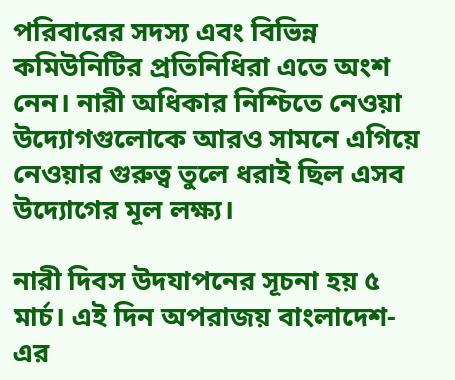পরিবারের সদস্য এবং বিভিন্ন কমিউনিটির প্রতিনিধিরা এতে অংশ নেন। নারী অধিকার নিশ্চিতে নেওয়া উদ্যোগগুলোকে আরও সামনে এগিয়ে নেওয়ার গুরুত্ব তুলে ধরাই ছিল এসব উদ্যোগের মূল লক্ষ্য।

নারী দিবস উদযাপনের সূচনা হয় ৫ মার্চ। এই দিন অপরাজয় বাংলাদেশ-এর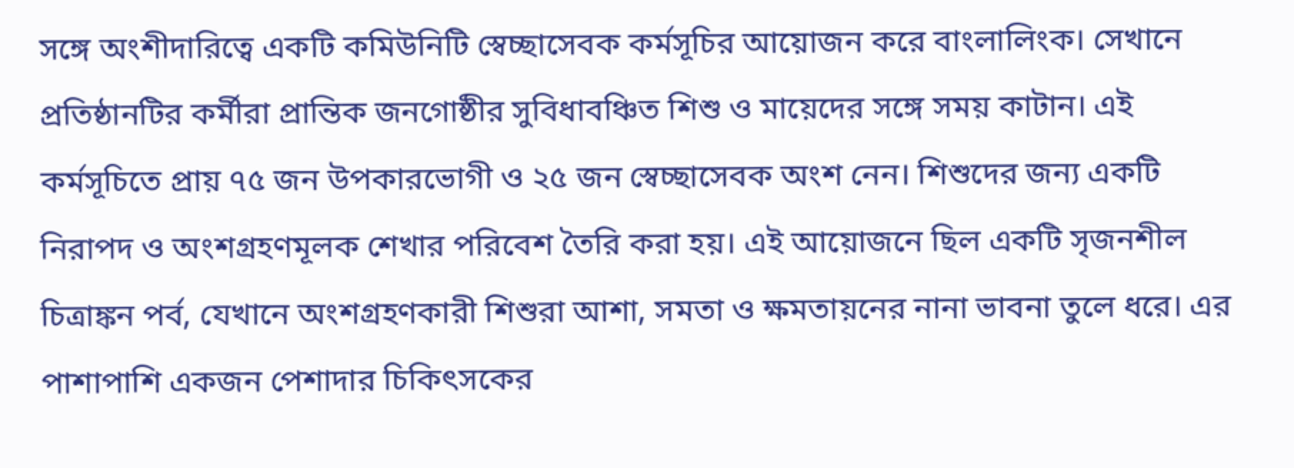সঙ্গে অংশীদারিত্বে একটি কমিউনিটি স্বেচ্ছাসেবক কর্মসূচির আয়োজন করে বাংলালিংক। সেখানে প্রতিষ্ঠানটির কর্মীরা প্রান্তিক জনগোষ্ঠীর সুবিধাবঞ্চিত শিশু ও মায়েদের সঙ্গে সময় কাটান। এই কর্মসূচিতে প্রায় ৭৫ জন উপকারভোগী ও ২৫ জন স্বেচ্ছাসেবক অংশ নেন। শিশুদের জন্য একটি নিরাপদ ও অংশগ্রহণমূলক শেখার পরিবেশ তৈরি করা হয়। এই আয়োজনে ছিল একটি সৃজনশীল চিত্রাঙ্কন পর্ব, যেখানে অংশগ্রহণকারী শিশুরা আশা, সমতা ও ক্ষমতায়নের নানা ভাবনা তুলে ধরে। এর পাশাপাশি একজন পেশাদার চিকিৎসকের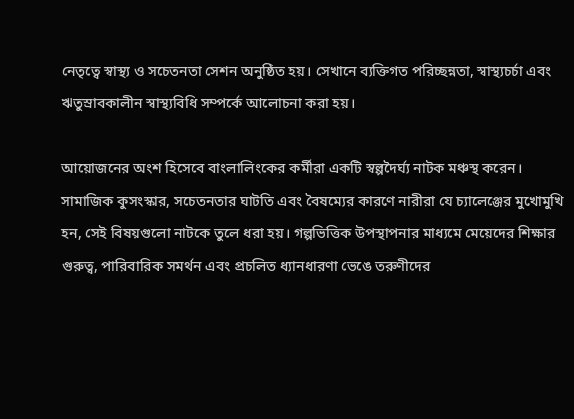নেতৃত্বে স্বাস্থ্য ও সচেতনতা সেশন অনুষ্ঠিত হয়। সেখানে ব্যক্তিগত পরিচ্ছন্নতা, স্বাস্থ্যচর্চা এবং ঋতুস্রাবকালীন স্বাস্থ্যবিধি সম্পর্কে আলোচনা করা হয়।

আয়োজনের অংশ হিসেবে বাংলালিংকের কর্মীরা একটি স্বল্পদৈর্ঘ্য নাটক মঞ্চস্থ করেন। সামাজিক কুসংস্কার, সচেতনতার ঘাটতি এবং বৈষম্যের কারণে নারীরা যে চ্যালেঞ্জের মুখোমুখি হন, সেই বিষয়গুলো নাটকে তুলে ধরা হয়। গল্পভিত্তিক উপস্থাপনার মাধ্যমে মেয়েদের শিক্ষার গুরুত্ব, পারিবারিক সমর্থন এবং প্রচলিত ধ্যানধারণা ভেঙে তরুণীদের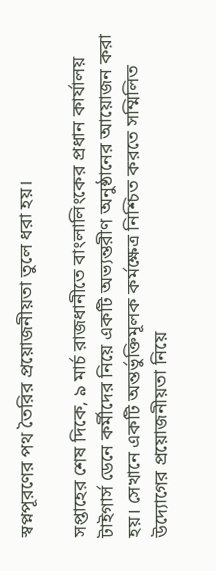স্বপ্নপূরণের পথ তৈরির প্রয়োজনীয়তা তুলে ধরা হয়।

সপ্তাহের শেষ দিকে, ৯ মার্চ রাজধানীতে বাংলালিংকের প্রধান কার্যালয় টাইগার্স ডেনে কর্মীদের নিয়ে একটি অভ্যন্তরীণ অনুষ্ঠানের আয়োজন করা হয়। সেখানে একটি অন্তর্ভুক্তিমূলক কর্মক্ষেত্র নিশ্চিত করতে সম্মিলিত উদ্যোগের প্রয়োজনীয়তা নিয়ে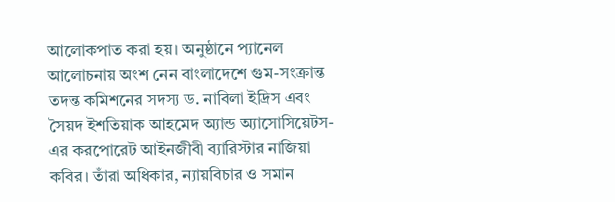আলোকপাত করা হয়। অনুষ্ঠানে প্যানেল আলোচনায় অংশ নেন বাংলাদেশে গুম-সংক্রান্ত তদন্ত কমিশনের সদস্য ড. নাবিলা ইদ্রিস এবং সৈয়দ ইশতিয়াক আহমেদ অ্যান্ড অ্যাসোসিয়েটস-এর করপোরেট আইনজীবী ব্যারিস্টার নাজিয়া কবির। তাঁরা অধিকার, ন্যায়বিচার ও সমান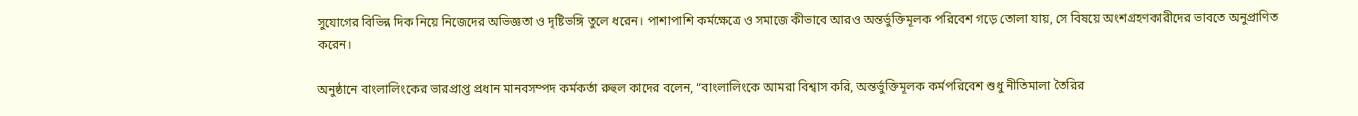সুযোগের বিভিন্ন দিক নিয়ে নিজেদের অভিজ্ঞতা ও দৃষ্টিভঙ্গি তুলে ধরেন। পাশাপাশি কর্মক্ষেত্রে ও সমাজে কীভাবে আরও অন্তর্ভুক্তিমূলক পরিবেশ গড়ে তোলা যায়, সে বিষয়ে অংশগ্রহণকারীদের ভাবতে অনুপ্রাণিত করেন।

অনুষ্ঠানে বাংলালিংকের ভারপ্রাপ্ত প্রধান মানবসম্পদ কর্মকর্তা রুহুল কাদের বলেন, “বাংলালিংকে আমরা বিশ্বাস করি, অন্তর্ভুক্তিমূলক কর্মপরিবেশ শুধু নীতিমালা তৈরির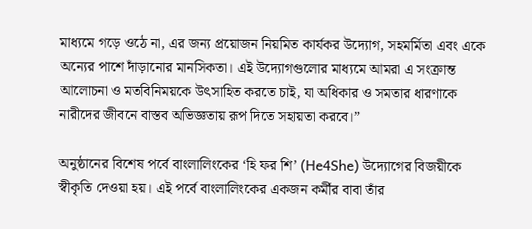মাধ্যমে গড়ে ওঠে না, এর জন্য প্রয়োজন নিয়মিত কার্যকর উদ্যোগ, সহমর্মিতা এবং একে অন্যের পাশে দাঁড়ানোর মানসিকতা। এই উদ্যোগগুলোর মাধ্যমে আমরা এ সংক্রান্ত আলোচনা ও মতবিনিময়কে উৎসাহিত করতে চাই, যা অধিকার ও সমতার ধারণাকে নারীদের জীবনে বাস্তব অভিজ্ঞতায় রূপ দিতে সহায়তা করবে।”

অনুষ্ঠানের বিশেষ পর্বে বাংলালিংকের ‘হি ফর শি’ (He4She) উদ্যোগের বিজয়ীকে স্বীকৃতি দেওয়া হয়। এই পর্বে বাংলালিংকের একজন কর্মীর বাবা তাঁর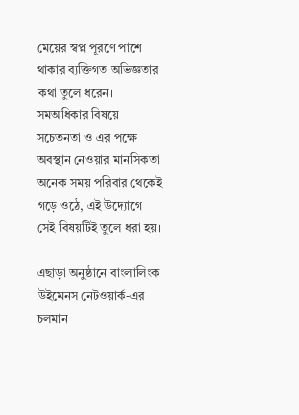মেয়ের স্বপ্ন পূরণে পাশে থাকার ব্যক্তিগত অভিজ্ঞতার কথা তুলে ধরেন। সমঅধিকার বিষয়ে সচেতনতা ও এর পক্ষে অবস্থান নেওয়ার মানসিকতা অনেক সময় পরিবার থেকেই গড়ে ওঠে, এই উদ্যোগে সেই বিষয়টিই তুলে ধরা হয়।

এছাড়া অনুষ্ঠানে বাংলালিংক উইমেনস নেটওয়ার্ক-এর চলমান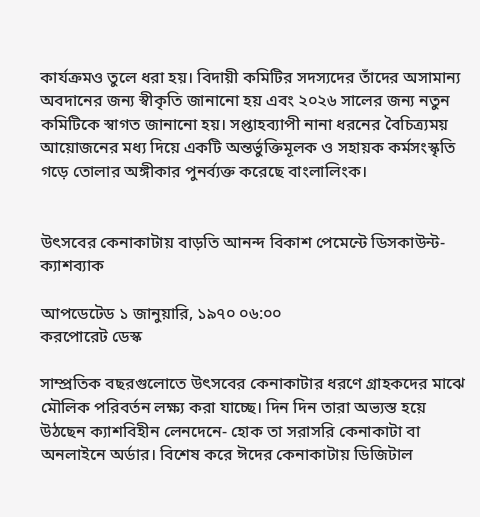কার্যক্রমও তুলে ধরা হয়। বিদায়ী কমিটির সদস্যদের তাঁদের অসামান্য অবদানের জন্য স্বীকৃতি জানানো হয় এবং ২০২৬ সালের জন্য নতুন কমিটিকে স্বাগত জানানো হয়। সপ্তাহব্যাপী নানা ধরনের বৈচিত্র্যময় আয়োজনের মধ্য দিয়ে একটি অন্তর্ভুক্তিমূলক ও সহায়ক কর্মসংস্কৃতি গড়ে তোলার অঙ্গীকার পুনর্ব্যক্ত করেছে বাংলালিংক।


উৎসবের কেনাকাটায় বাড়তি আনন্দ বিকাশ পেমেন্টে ডিসকাউন্ট-ক্যাশব্যাক

আপডেটেড ১ জানুয়ারি, ১৯৭০ ০৬:০০
করপোরেট ডেস্ক

সাম্প্রতিক বছরগুলোতে উৎসবের কেনাকাটার ধরণে গ্রাহকদের মাঝে মৌলিক পরিবর্তন লক্ষ্য করা যাচ্ছে। দিন দিন তারা অভ্যস্ত হয়ে উঠছেন ক্যাশবিহীন লেনদেনে- হোক তা সরাসরি কেনাকাটা বা অনলাইনে অর্ডার। বিশেষ করে ঈদের কেনাকাটায় ডিজিটাল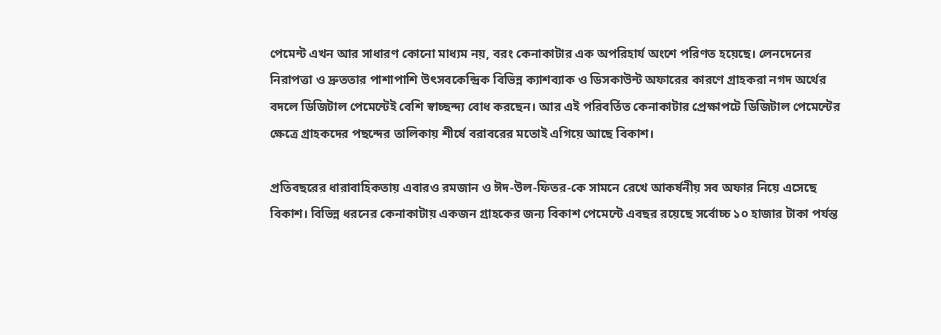পেমেন্ট এখন আর সাধারণ কোনো মাধ্যম নয়, বরং কেনাকাটার এক অপরিহার্য অংশে পরিণত হয়েছে। লেনদেনের নিরাপত্তা ও দ্রুততার পাশাপাশি উৎসবকেন্দ্রিক বিভিন্ন ক্যাশব্যাক ও ডিসকাউন্ট অফারের কারণে গ্রাহকরা নগদ অর্থের বদলে ডিজিটাল পেমেন্টেই বেশি স্বাচ্ছন্দ্য বোধ করছেন। আর এই পরিবর্তিত কেনাকাটার প্রেক্ষাপটে ডিজিটাল পেমেন্টের ক্ষেত্রে গ্রাহকদের পছন্দের তালিকায় শীর্ষে বরাবরের মতোই এগিয়ে আছে বিকাশ।

প্রতিবছরের ধারাবাহিকতায় এবারও রমজান ও ঈদ-উল-ফিতর-কে সামনে রেখে আকর্ষনীয় সব অফার নিয়ে এসেছে বিকাশ। বিভিন্ন ধরনের কেনাকাটায় একজন গ্রাহকের জন্য বিকাশ পেমেন্টে এবছর রয়েছে সর্বোচ্চ ১০ হাজার টাকা পর্যন্ত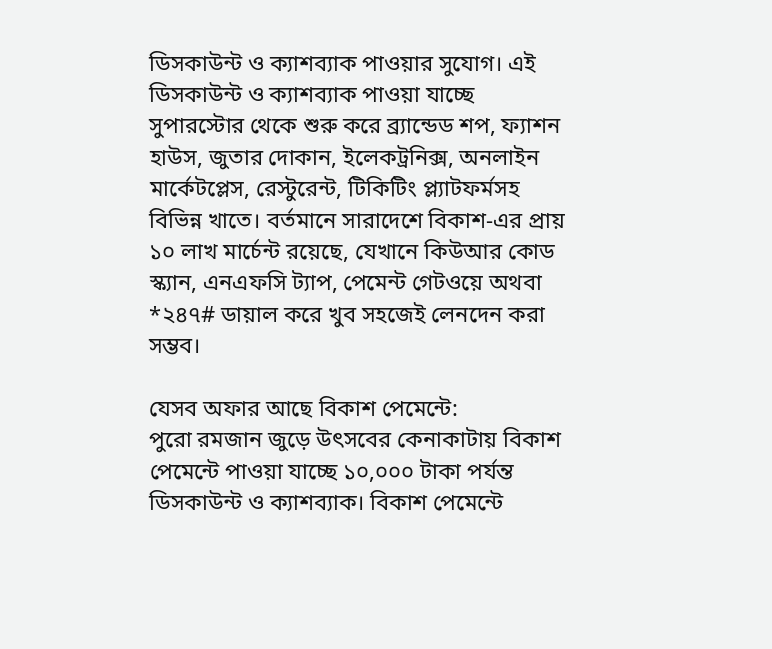ডিসকাউন্ট ও ক্যাশব্যাক পাওয়ার সুযোগ। এই ডিসকাউন্ট ও ক্যাশব্যাক পাওয়া যাচ্ছে সুপারস্টোর থেকে শুরু করে ব্র্যান্ডেড শপ, ফ্যাশন হাউস, জুতার দোকান, ইলেকট্রনিক্স, অনলাইন মার্কেটপ্লেস, রেস্টুরেন্ট, টিকিটিং প্ল্যাটফর্মসহ বিভিন্ন খাতে। বর্তমানে সারাদেশে বিকাশ-এর প্রায় ১০ লাখ মার্চেন্ট রয়েছে, যেখানে কিউআর কোড স্ক্যান, এনএফসি ট্যাপ, পেমেন্ট গেটওয়ে অথবা *২৪৭# ডায়াল করে খুব সহজেই লেনদেন করা সম্ভব।

যেসব অফার আছে বিকাশ পেমেন্টে:
পুরো রমজান জুড়ে উৎসবের কেনাকাটায় বিকাশ পেমেন্টে পাওয়া যাচ্ছে ১০,০০০ টাকা পর্যন্ত ডিসকাউন্ট ও ক্যাশব্যাক। বিকাশ পেমেন্টে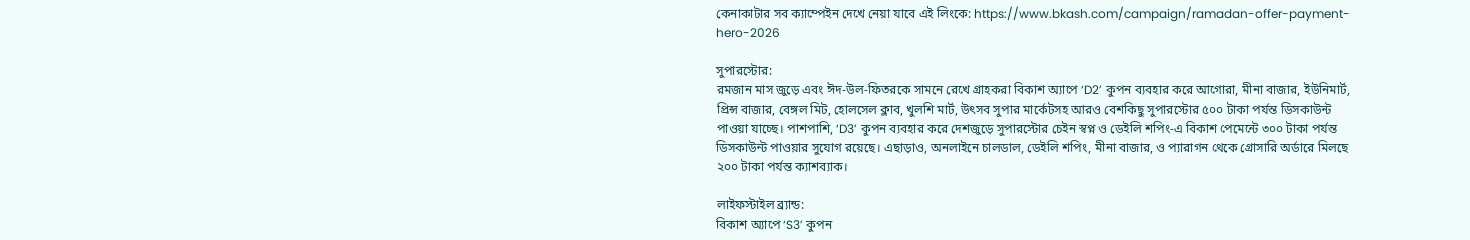কেনাকাটার সব ক্যাম্পেইন দেখে নেয়া যাবে এই লিংকে: https://www.bkash.com/campaign/ramadan-offer-payment-hero-2026

সুপারস্টোর:
রমজান মাস জুড়ে এবং ঈদ-উল-ফিতরকে সামনে রেখে গ্রাহকরা বিকাশ অ্যাপে ‘D2’ কুপন ব্যবহার করে আগোরা, মীনা বাজার, ইউনিমার্ট, প্রিন্স বাজার, বেঙ্গল মিট, হোলসেল ক্লাব, খুলশি মার্ট, উৎসব সুপার মার্কেটসহ আরও বেশকিছু সুপারস্টোর ৫০০ টাকা পর্যন্ত ডিসকাউন্ট পাওয়া যাচ্ছে। পাশপাশি, ‘D3’ কুপন ব্যবহার করে দেশজুড়ে সুপারস্টোর চেইন স্বপ্ন ও ডেইলি শপিং-এ বিকাশ পেমেন্টে ৩০০ টাকা পর্যন্ত ডিসকাউন্ট পাওয়ার সুযোগ রয়েছে। এছাড়াও, অনলাইনে চালডাল, ডেইলি শপিং, মীনা বাজার, ও প্যারাগন থেকে গ্রোসারি অর্ডারে মিলছে ২০০ টাকা পর্যন্ত ক্যাশব্যাক।

লাইফস্টাইল ব্র্যান্ড:
বিকাশ অ্যাপে ‘S3’ কুপন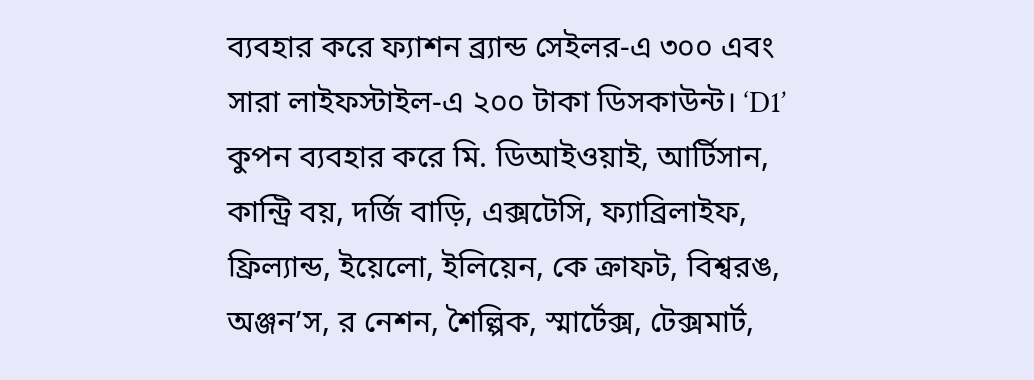ব্যবহার করে ফ্যাশন ব্র্যান্ড সেইলর-এ ৩০০ এবং সারা লাইফস্টাইল-এ ২০০ টাকা ডিসকাউন্ট। ‘D1’ কুপন ব্যবহার করে মি. ডিআইওয়াই, আর্টিসান, কান্ট্রি বয়, দর্জি বাড়ি, এক্সটেসি, ফ্যাব্রিলাইফ, ফ্রিল্যান্ড, ইয়েলো, ইলিয়েন, কে ক্রাফট, বিশ্বরঙ, অঞ্জন’স, র নেশন, শৈল্পিক, স্মার্টেক্স, টেক্সমার্ট,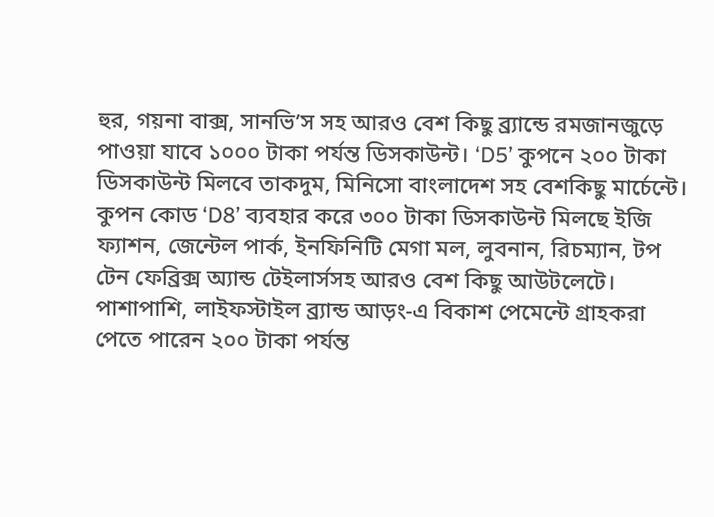হুর, গয়না বাক্স, সানভি’স সহ আরও বেশ কিছু ব্র‌্যান্ডে রমজানজুড়ে পাওয়া যাবে ১০০০ টাকা পর্যন্ত ডিসকাউন্ট। ‘D5’ কুপনে ২০০ টাকা ডিসকাউন্ট মিলবে তাকদুম, মিনিসো বাংলাদেশ সহ বেশকিছু মার্চেন্টে। কুপন কোড ‘D8’ ব্যবহার করে ৩০০ টাকা ডিসকাউন্ট মিলছে ইজি ফ্যাশন, জেন্টেল পার্ক, ইনফিনিটি মেগা মল, লুবনান, রিচম্যান, টপ টেন ফেব্রিক্স অ্যান্ড টেইলার্সসহ আরও বেশ কিছু আউটলেটে। পাশাপাশি, লাইফস্টাইল ব্র্যান্ড আড়ং-এ বিকাশ পেমেন্টে গ্রাহকরা পেতে পারেন ২০০ টাকা পর্যন্ত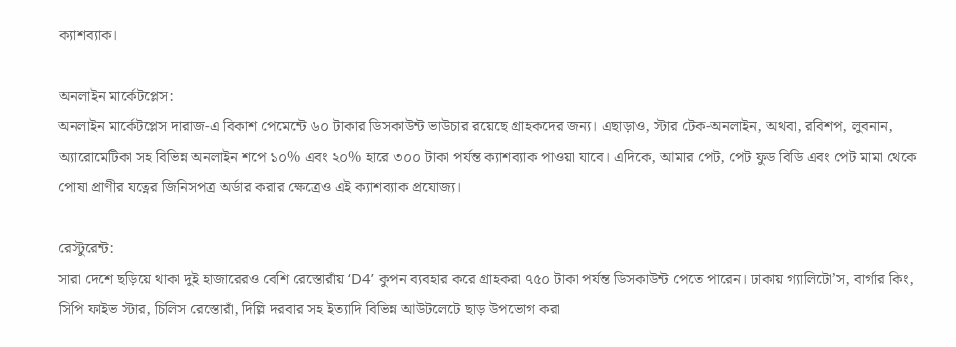ক্যাশব্যাক।

অনলাইন মার্কেটপ্লেস:
অনলাইন মার্কেটপ্লেস দারাজ-এ বিকাশ পেমেন্টে ৬০ টাকার ডিসকাউন্ট ভাউচার রয়েছে গ্রাহকদের জন্য। এছাড়াও, স্টার টেক-অনলাইন, অথবা, রবিশপ, লুবনান, অ্যারোমেটিকা সহ বিভিন্ন অনলাইন শপে ১০% এবং ২০% হারে ৩০০ টাকা পর্যন্ত ক্যাশব্যাক পাওয়া যাবে। এদিকে, আমার পেট, পেট ফুড বিডি এবং পেট মামা থেকে পোষা প্রাণীর যত্নের জিনিসপত্র অর্ডার করার ক্ষেত্রেও এই ক্যাশব্যাক প্রযোজ্য।

রেস্টুরেন্ট:
সারা দেশে ছড়িয়ে থাকা দুই হাজারেরও বেশি রেস্তোরাঁয় ‘D4’ কুপন ব্যবহার করে গ্রাহকরা ৭৫০ টাকা পর্যন্ত ডিসকাউন্ট পেতে পারেন। ঢাকায় গ্যালিটো’স, বার্গার কিং, সিপি ফাইভ স্টার, চিলিস রেস্তোরাঁ, দিল্লি দরবার সহ ইত্যাদি বিভিন্ন আউটলেটে ছাড় উপভোগ করা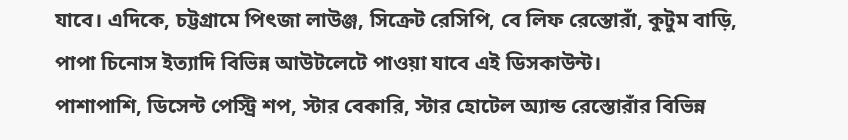যাবে। এদিকে, চট্টগ্রামে পিৎজা লাউঞ্জ, সিক্রেট রেসিপি, বে লিফ রেস্তোরাঁ, কুটুম বাড়ি, পাপা চিনোস ইত্যাদি বিভিন্ন আউটলেটে পাওয়া যাবে এই ডিসকাউন্ট।
পাশাপাশি, ডিসেন্ট পেস্ট্রি শপ, স্টার বেকারি, স্টার হোটেল অ্যান্ড রেস্তোরাঁর বিভিন্ন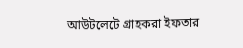আউটলেটে গ্রাহকরা ইফতার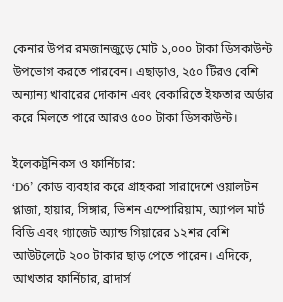কেনার উপর রমজানজুড়ে মোট ১,০০০ টাকা ডিসকাউন্ট উপভোগ করতে পারবেন। এছাড়াও, ২৫০ টিরও বেশি অন্যান্য খাবারের দোকান এবং বেকারিতে ইফতার অর্ডার করে মিলতে পারে আরও ৫০০ টাকা ডিসকাউন্ট।

ইলেকট্রনিকস ও ফার্নিচার:
‘D6’ কোড ব্যবহার করে গ্রাহকরা সারাদেশে ওয়ালটন প্লাজা, হায়ার, সিঙ্গার, ভিশন এম্পোরিয়াম, অ্যাপল মার্ট বিডি এবং গ্যাজেট অ্যান্ড গিয়ারের ১২শর বেশি আউটলেটে ২০০ টাকার ছাড় পেতে পারেন। এদিকে, আখতার ফার্নিচার, ব্রাদার্স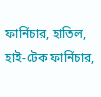ফার্নিচার, হাতিল, হাই-টেক ফার্নিচার,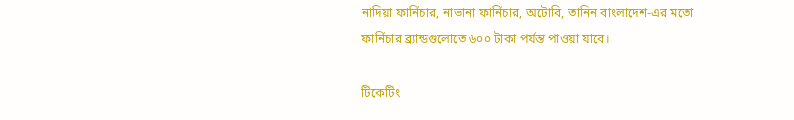নাদিয়া ফার্নিচার, নাভানা ফার্নিচার, অটোবি, তানিন বাংলাদেশ-এর মতো ফার্নিচার ব্র্যান্ডগুলোতে ৬০০ টাকা পর্যন্ত পাওয়া যাবে।

টিকেটিং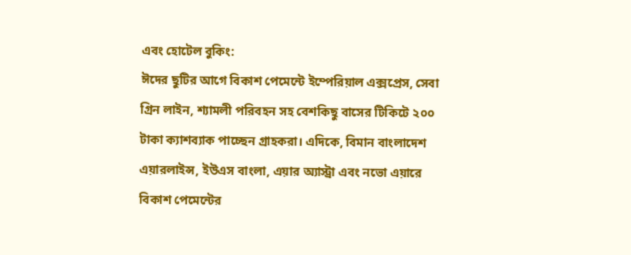এবং হোটেল বুকিং:
ঈদের ছুটির আগে বিকাশ পেমেন্টে ইম্পেরিয়াল এক্সপ্রেস, সেবা গ্রিন লাইন, শ্যামলী পরিবহন সহ বেশকিছু বাসের টিকিটে ২০০ টাকা ক্যাশব্যাক পাচ্ছেন গ্রাহকরা। এদিকে, বিমান বাংলাদেশ এয়ারলাইন্স, ইউএস বাংলা, এয়ার অ্যাস্ট্রা এবং নভো এয়ারে বিকাশ পেমেন্টের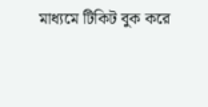মাধ্যমে টিকিট বুক করে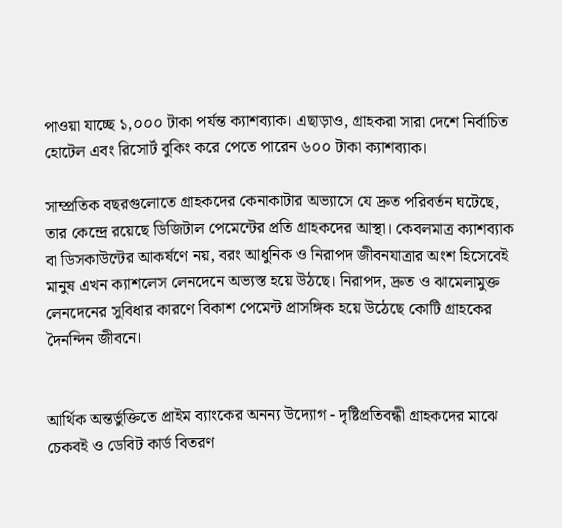পাওয়া যাচ্ছে ১,০০০ টাকা পর্যন্ত ক্যাশব্যাক। এছাড়াও, গ্রাহকরা সারা দেশে নির্বাচিত হোটেল এবং রিসোর্ট বুকিং করে পেতে পারেন ৬০০ টাকা ক্যাশব্যাক।

সাম্প্রতিক বছরগুলোতে গ্রাহকদের কেনাকাটার অভ্যাসে যে দ্রুত পরিবর্তন ঘটেছে, তার কেন্দ্রে রয়েছে ডিজিটাল পেমেন্টের প্রতি গ্রাহকদের আস্থা। কেবলমাত্র ক্যাশব্যাক বা ডিসকাউন্টের আকর্ষণে নয়, বরং আধুনিক ও নিরাপদ জীবনযাত্রার অংশ হিসেবেই মানুষ এখন ক্যাশলেস লেনদেনে অভ্যস্ত হয়ে উঠছে। নিরাপদ, দ্রুত ও ঝামেলামুক্ত লেনদেনের সুবিধার কারণে বিকাশ পেমেন্ট প্রাসঙ্গিক হয়ে উঠেছে কোটি গ্রাহকের দৈনন্দিন জীবনে।


আর্থিক অন্তর্ভুক্তিতে প্রাইম ব্যাংকের অনন্য উদ্যোগ - দৃষ্টিপ্রতিবন্ধী গ্রাহকদের মাঝে চেকবই ও ডেবিট কার্ড বিতরণ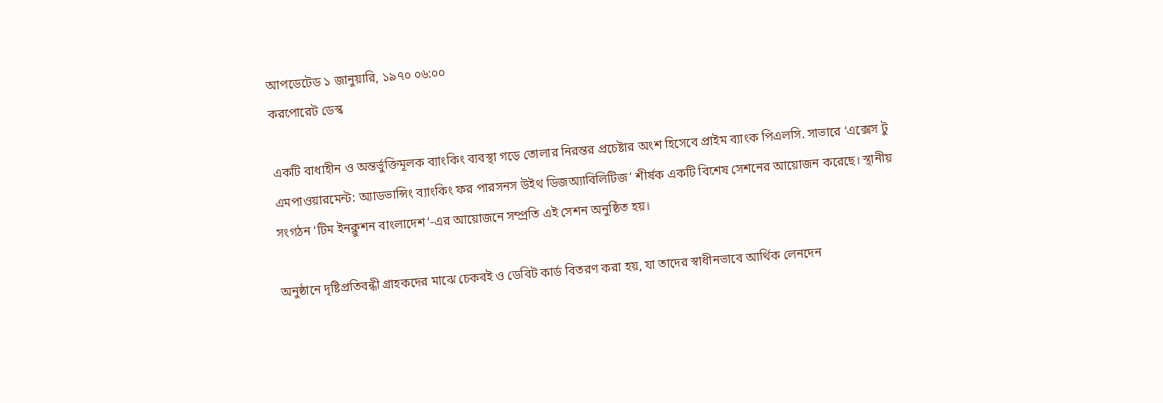আপডেটেড ১ জানুয়ারি, ১৯৭০ ০৬:০০
করপোরেট ডেস্ক

একটি বাধাহীন ও অন্তর্ভুক্তিমূলক ব্যাংকিং ব্যবস্থা গড়ে তোলার নিরন্তর প্রচেষ্টার অংশ হিসেবে প্রাইম ব্যাংক পিএলসি. সাভারে ‘এক্সেস টু এমপাওয়ারমেন্ট: অ্যাডভান্সিং ব্যাংকিং ফর পারসনস উইথ ডিজঅ্যাবিলিটিজ’ শীর্ষক একটি বিশেষ সেশনের আয়োজন করেছে। স্থানীয় সংগঠন ‘টিম ইনক্লুশন বাংলাদেশ’-এর আয়োজনে সম্প্রতি এই সেশন অনুষ্ঠিত হয়।

অনুষ্ঠানে দৃষ্টিপ্রতিবন্ধী গ্রাহকদের মাঝে চেকবই ও ডেবিট কার্ড বিতরণ করা হয়, যা তাদের স্বাধীনভাবে আর্থিক লেনদেন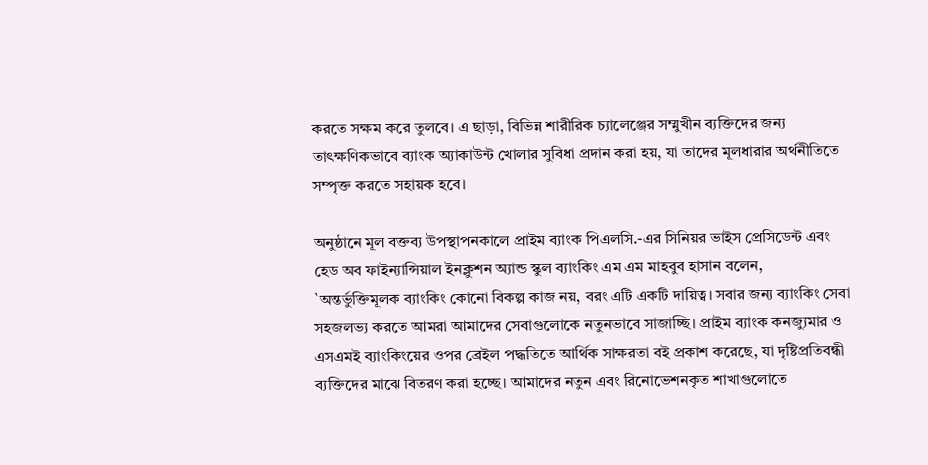করতে সক্ষম করে তুলবে। এ ছাড়া, বিভিন্ন শারীরিক চ্যালেঞ্জের সম্মুখীন ব্যক্তিদের জন্য তাৎক্ষণিকভাবে ব্যাংক অ্যাকাউন্ট খোলার সুবিধা প্রদান করা হয়, যা তাদের মূলধারার অর্থনীতিতে সম্পৃক্ত করতে সহায়ক হবে।

অনুষ্ঠানে মূল বক্তব্য উপস্থাপনকালে প্রাইম ব্যাংক পিএলসি.-এর সিনিয়র ভাইস প্রেসিডেন্ট এবং হেড অব ফাইন্যান্সিয়াল ইনক্লুশন অ্যান্ড স্কুল ব্যাংকিং এম এম মাহবুব হাসান বলেন, `অন্তর্ভুক্তিমূলক ব্যাংকিং কোনো বিকল্প কাজ নয়, বরং এটি একটি দায়িত্ব। সবার জন্য ব্যাংকিং সেবা সহজলভ্য করতে আমরা আমাদের সেবাগুলোকে নতুনভাবে সাজাচ্ছি। প্রাইম ব্যাংক কনজ্যুমার ও এসএমই ব্যাংকিংয়ের ওপর ব্রেইল পদ্ধতিতে আর্থিক সাক্ষরতা বই প্রকাশ করেছে, যা দৃষ্টিপ্রতিবন্ধী ব্যক্তিদের মাঝে বিতরণ করা হচ্ছে। আমাদের নতুন এবং রিনোভেশনকৃত শাখাগুলোতে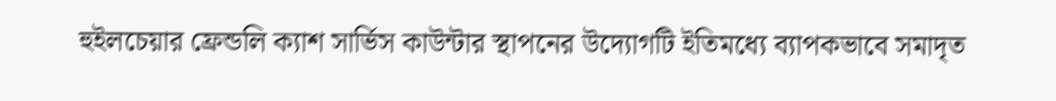হুইলচেয়ার ফ্রেন্ডলি ক্যাশ সার্ভিস কাউন্টার স্থাপনের উদ্যোগটি ইতিমধ্যে ব্যাপকভাবে সমাদৃত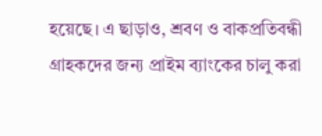হয়েছে। এ ছাড়াও, শ্রবণ ও বাকপ্রতিবন্ধী গ্রাহকদের জন্য প্রাইম ব্যাংকের চালু করা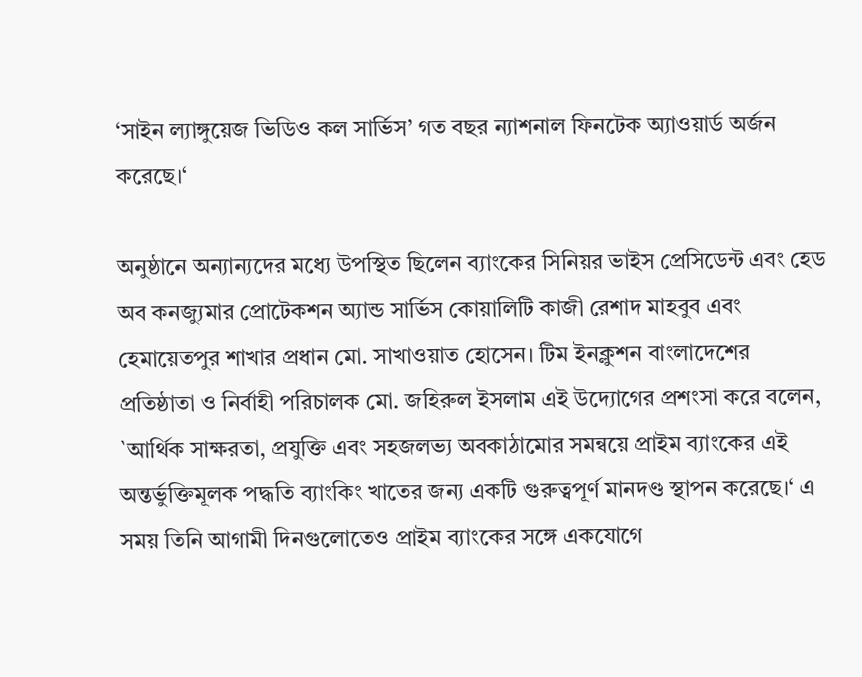‘সাইন ল্যাঙ্গুয়েজ ভিডিও কল সার্ভিস’ গত বছর ন্যাশনাল ফিনটেক অ্যাওয়ার্ড অর্জন করেছে।‘

অনুষ্ঠানে অন্যান্যদের মধ্যে উপস্থিত ছিলেন ব্যাংকের সিনিয়র ভাইস প্রেসিডেন্ট এবং হেড অব কনজ্যুমার প্রোটেকশন অ্যান্ড সার্ভিস কোয়ালিটি কাজী রেশাদ মাহবুব এবং হেমায়েতপুর শাখার প্রধান মো. সাখাওয়াত হোসেন। টিম ইনক্লুশন বাংলাদেশের প্রতিষ্ঠাতা ও নির্বাহী পরিচালক মো. জহিরুল ইসলাম এই উদ্যোগের প্রশংসা করে বলেন, `আর্থিক সাক্ষরতা, প্রযুক্তি এবং সহজলভ্য অবকাঠামোর সমন্বয়ে প্রাইম ব্যাংকের এই অন্তর্ভুক্তিমূলক পদ্ধতি ব্যাংকিং খাতের জন্য একটি গুরুত্বপূর্ণ মানদণ্ড স্থাপন করেছে।‘ এ সময় তিনি আগামী দিনগুলোতেও প্রাইম ব্যাংকের সঙ্গে একযোগে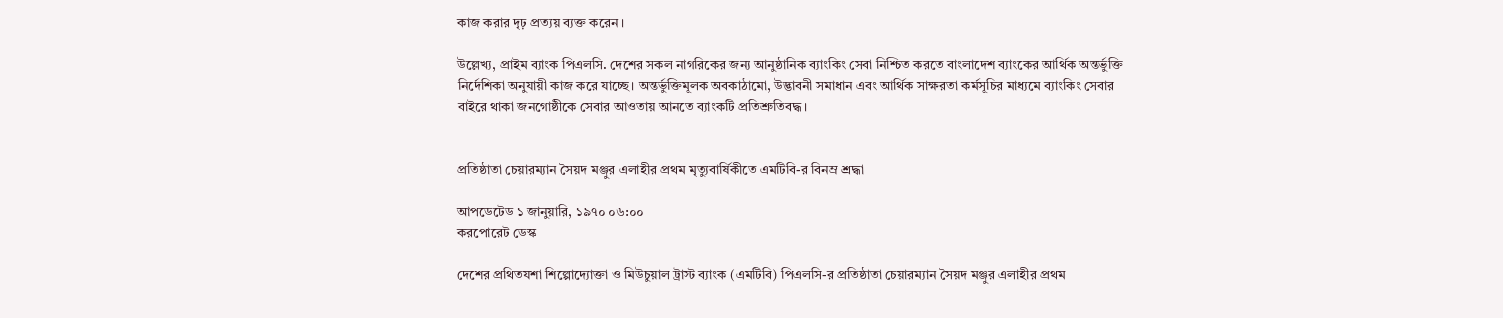কাজ করার দৃঢ় প্রত্যয় ব্যক্ত করেন।

উল্লেখ্য, প্রাইম ব্যাংক পিএলসি. দেশের সকল নাগরিকের জন্য আনুষ্ঠানিক ব্যাংকিং সেবা নিশ্চিত করতে বাংলাদেশ ব্যাংকের আর্থিক অন্তর্ভুক্তি নির্দেশিকা অনুযায়ী কাজ করে যাচ্ছে। অন্তর্ভুক্তিমূলক অবকাঠামো, উদ্ভাবনী সমাধান এবং আর্থিক সাক্ষরতা কর্মসূচির মাধ্যমে ব্যাংকিং সেবার বাইরে থাকা জনগোষ্ঠীকে সেবার আওতায় আনতে ব্যাংকটি প্রতিশ্রুতিবদ্ধ।


প্রতিষ্ঠাতা চেয়ারম্যান সৈয়দ মঞ্জুর এলাহীর প্রথম মৃত্যুবার্ষিকীতে এমটিবি-র বিনম্র শ্রদ্ধা

আপডেটেড ১ জানুয়ারি, ১৯৭০ ০৬:০০
করপোরেট ডেস্ক

দেশের প্রথিতযশা শিল্পোদ্যোক্তা ও মিউচুয়াল ট্রাস্ট ব্যাংক (এমটিবি) পিএলসি-র প্রতিষ্ঠাতা চেয়ারম্যান সৈয়দ মঞ্জুর এলাহীর প্রথম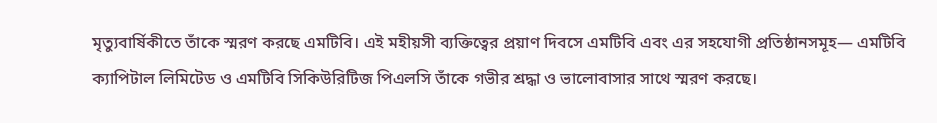মৃত্যুবার্ষিকীতে তাঁকে স্মরণ করছে এমটিবি। এই মহীয়সী ব্যক্তিত্বের প্রয়াণ দিবসে এমটিবি এবং এর সহযোগী প্রতিষ্ঠানসমূহ— এমটিবি ক্যাপিটাল লিমিটেড ও এমটিবি সিকিউরিটিজ পিএলসি তাঁকে গভীর শ্রদ্ধা ও ভালোবাসার সাথে স্মরণ করছে।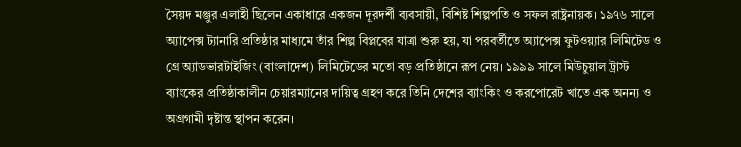সৈয়দ মঞ্জুর এলাহী ছিলেন একাধারে একজন দূরদর্শী ব্যবসায়ী, বিশিষ্ট শিল্পপতি ও সফল রাষ্ট্রনায়ক। ১৯৭৬ সালে অ্যাপেক্স ট্যানারি প্রতিষ্ঠার মাধ্যমে তাঁর শিল্প বিপ্লবের যাত্রা শুরু হয়, যা পরবর্তীতে অ্যাপেক্স ফুটওয়্যার লিমিটেড ও গ্রে অ্যাডভারটাইজিং (বাংলাদেশ) লিমিটেডের মতো বড় প্রতিষ্ঠানে রূপ নেয়। ১৯৯৯ সালে মিউচুয়াল ট্রাস্ট ব্যাংকের প্রতিষ্ঠাকালীন চেয়ারম্যানের দায়িত্ব গ্রহণ করে তিনি দেশের ব্যাংকিং ও করপোরেট খাতে এক অনন্য ও অগ্রগামী দৃষ্টান্ত স্থাপন করেন।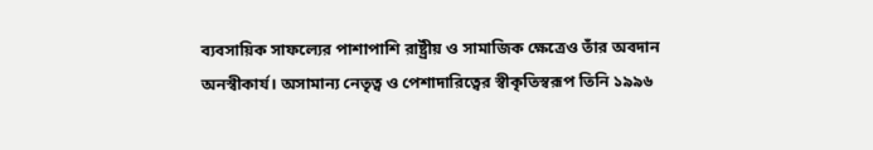ব্যবসায়িক সাফল্যের পাশাপাশি রাষ্ট্রীয় ও সামাজিক ক্ষেত্রেও তাঁর অবদান অনস্বীকার্য। অসামান্য নেতৃত্ব ও পেশাদারিত্বের স্বীকৃতিস্বরূপ তিনি ১৯৯৬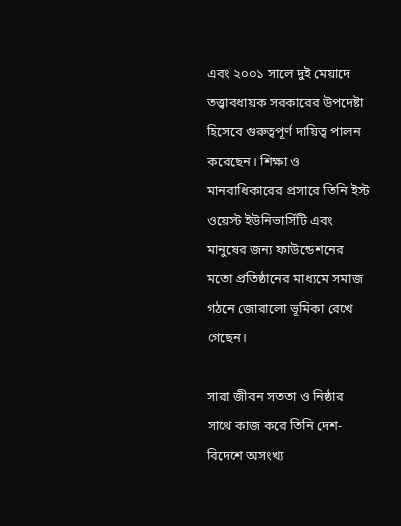এবং ২০০১ সালে দুই মেয়াদে তত্ত্বাবধায়ক সরকারের উপদেষ্টা হিসেবে গুরুত্বপূর্ণ দায়িত্ব পালন করেছেন। শিক্ষা ও মানবাধিকারের প্রসারে তিনি ইস্ট ওয়েস্ট ইউনিভার্সিটি এবং মানুষের জন্য ফাউন্ডেশনের মতো প্রতিষ্ঠানের মাধ্যমে সমাজ গঠনে জোরালো ভূমিকা রেখে গেছেন।

সারা জীবন সততা ও নিষ্ঠার সাথে কাজ করে তিনি দেশ-বিদেশে অসংখ্য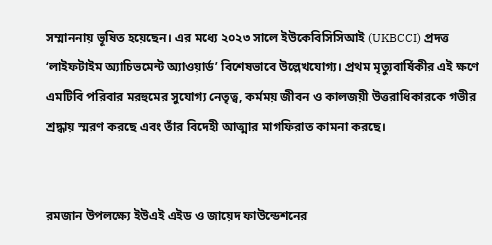সম্মাননায় ভূষিত হয়েছেন। এর মধ্যে ২০২৩ সালে ইউকেবিসিসিআই (UKBCCI) প্রদত্ত ‘লাইফটাইম অ্যাচিভমেন্ট অ্যাওয়ার্ড’ বিশেষভাবে উল্লেখযোগ্য। প্রথম মৃত্যুবার্ষিকীর এই ক্ষণে এমটিবি পরিবার মরহুমের সুযোগ্য নেতৃত্ব, কর্মময় জীবন ও কালজয়ী উত্তরাধিকারকে গভীর শ্রদ্ধায় স্মরণ করছে এবং তাঁর বিদেহী আত্মার মাগফিরাত কামনা করছে।


রমজান উপলক্ষ্যে ইউএই এইড ও জায়েদ ফাউন্ডেশনের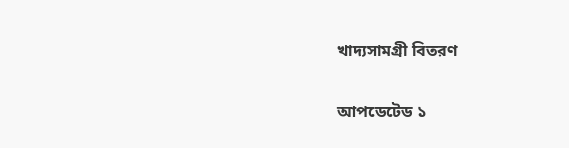খাদ্যসামগ্রী বিতরণ

আপডেটেড ১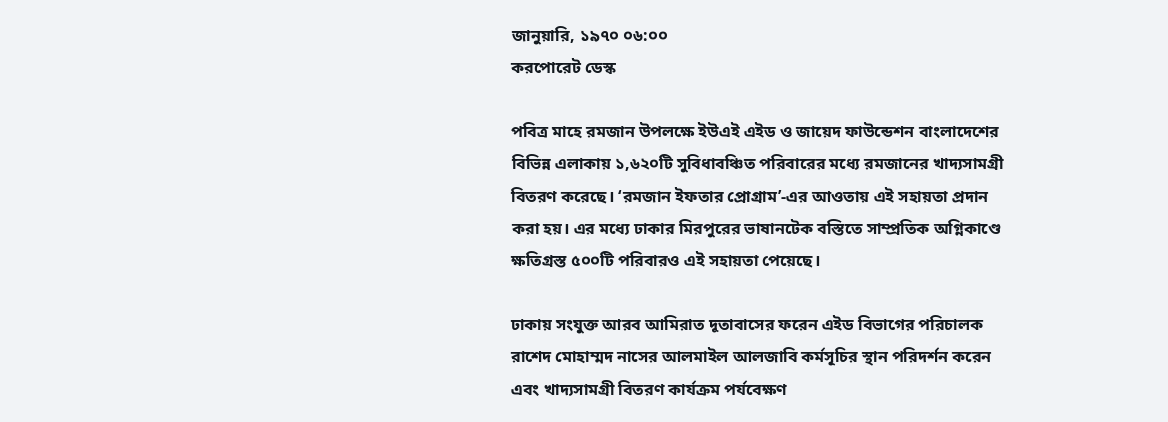জানুয়ারি, ১৯৭০ ০৬:০০
করপোরেট ডেস্ক

পবিত্র মাহে রমজান উপলক্ষে ইউএই এইড ও জায়েদ ফাউন্ডেশন বাংলাদেশের বিভিন্ন এলাকায় ১,৬২০টি সুবিধাবঞ্চিত পরিবারের মধ্যে রমজানের খাদ্যসামগ্রী বিতরণ করেছে। ‘রমজান ইফতার প্রোগ্রাম’-এর আওতায় এই সহায়তা প্রদান করা হয়। এর মধ্যে ঢাকার মিরপুরের ভাষানটেক বস্তিতে সাম্প্রতিক অগ্নিকাণ্ডে ক্ষতিগ্রস্ত ৫০০টি পরিবারও এই সহায়তা পেয়েছে।

ঢাকায় সংযুক্ত আরব আমিরাত দূতাবাসের ফরেন এইড বিভাগের পরিচালক রাশেদ মোহাম্মদ নাসের আলমাইল আলজাবি কর্মসূচির স্থান পরিদর্শন করেন এবং খাদ্যসামগ্রী বিতরণ কার্যক্রম পর্যবেক্ষণ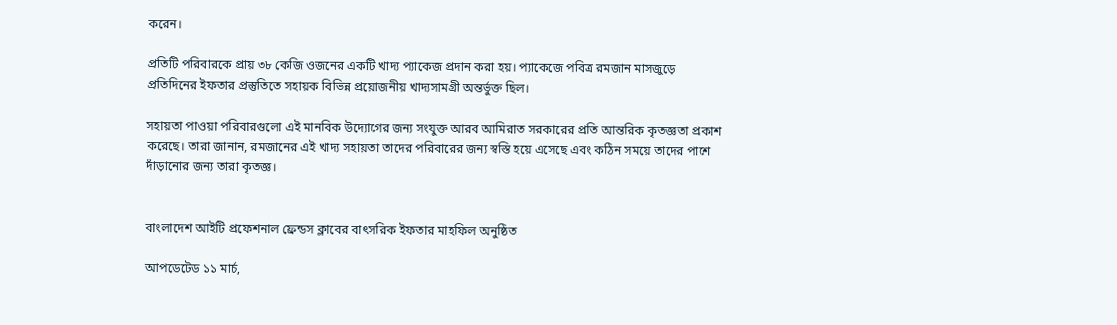করেন।

প্রতিটি পরিবারকে প্রায় ৩৮ কেজি ওজনের একটি খাদ্য প্যাকেজ প্রদান করা হয়। প্যাকেজে পবিত্র রমজান মাসজুড়ে প্রতিদিনের ইফতার প্রস্তুতিতে সহায়ক বিভিন্ন প্রয়োজনীয় খাদ্যসামগ্রী অন্তর্ভুক্ত ছিল।

সহায়তা পাওয়া পরিবারগুলো এই মানবিক উদ্যোগের জন্য সংযুক্ত আরব আমিরাত সরকারের প্রতি আন্তরিক কৃতজ্ঞতা প্রকাশ করেছে। তারা জানান, রমজানের এই খাদ্য সহায়তা তাদের পরিবারের জন্য স্বস্তি হয়ে এসেছে এবং কঠিন সময়ে তাদের পাশে দাঁড়ানোর জন্য তারা কৃতজ্ঞ।


বাংলাদেশ আইটি প্রফেশনাল ফ্রেন্ডস ক্লাবের বাৎসরিক ইফতার মাহফিল অনুষ্ঠিত

আপডেটেড ১১ মার্চ,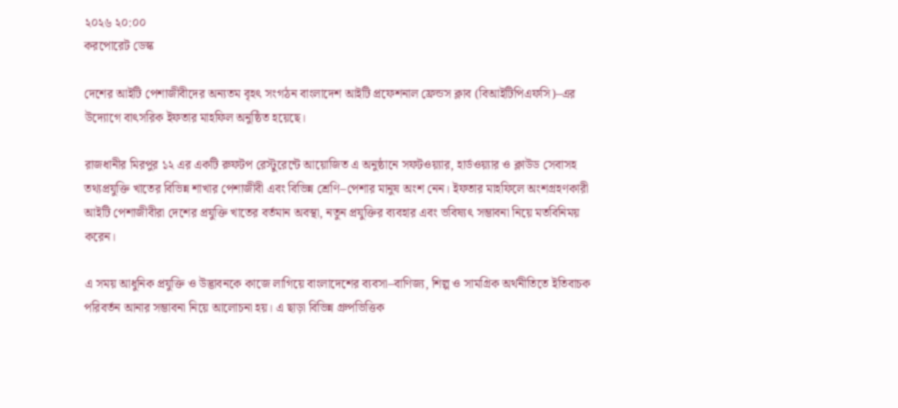২০২৬ ২০:০০
করপোরেট ডেস্ক

দেশের আইটি পেশাজীবীদের অন্যতম বৃহৎ সংগঠন বাংলাদেশ আইটি প্রফেশনাল ফ্রেন্ডস ক্লাব (বিআইটিপিএফসি)–এর উদ্যোগে বাৎসরিক ইফতার মাহফিল অনুষ্ঠিত হয়েছে।

রাজধানীর মিরপুর ১২ এর একটি রুফটপ রেস্টুরেন্টে আয়োজিত এ অনুষ্ঠানে সফটওয়্যার, হার্ডওয়্যার ও ক্লাউড সেবাসহ তথ্যপ্রযুক্তি খাতের বিভিন্ন শাখার পেশাজীবী এবং বিভিন্ন শ্রেণি–পেশার মানুষ অংশ নেন। ইফতার মাহফিলে অংশগ্রহণকারী আইটি পেশাজীবীরা দেশের প্রযুক্তি খাতের বর্তমান অবস্থা, নতুন প্রযুক্তির ব্যবহার এবং ভবিষ্যৎ সম্ভাবনা নিয়ে মতবিনিময় করেন।

এ সময় আধুনিক প্রযুক্তি ও উদ্ভাবনকে কাজে লাগিয়ে বাংলাদেশের ব্যবসা–বাণিজ্য, শিল্প ও সামগ্রিক অর্থনীতিতে ইতিবাচক পরিবর্তন আনার সম্ভাবনা নিয়ে আলোচনা হয়। এ ছাড়া বিভিন্ন গ্রুপভিত্তিক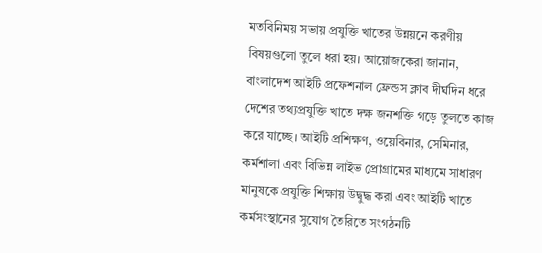মতবিনিময় সভায় প্রযুক্তি খাতের উন্নয়নে করণীয় বিষয়গুলো তুলে ধরা হয়। আয়োজকেরা জানান, বাংলাদেশ আইটি প্রফেশনাল ফ্রেন্ডস ক্লাব দীর্ঘদিন ধরে দেশের তথ্যপ্রযুক্তি খাতে দক্ষ জনশক্তি গড়ে তুলতে কাজ করে যাচ্ছে। আইটি প্রশিক্ষণ, ওয়েবিনার, সেমিনার, কর্মশালা এবং বিভিন্ন লাইভ প্রোগ্রামের মাধ্যমে সাধারণ মানুষকে প্রযুক্তি শিক্ষায় উদ্বুদ্ধ করা এবং আইটি খাতে কর্মসংস্থানের সুযোগ তৈরিতে সংগঠনটি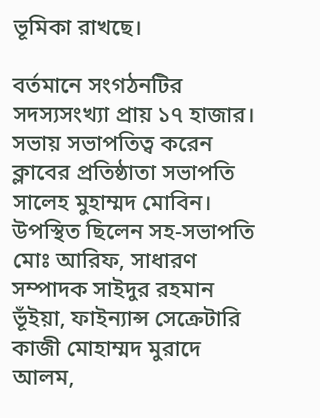ভূমিকা রাখছে।

বর্তমানে সংগঠনটির সদস্যসংখ্যা প্রায় ১৭ হাজার। সভায় সভাপতিত্ব করেন ক্লাবের প্রতিষ্ঠাতা সভাপতি সালেহ মুহাম্মদ মোবিন। উপস্থিত ছিলেন সহ-সভাপতি মোঃ আরিফ, সাধারণ সম্পাদক সাইদুর রহমান ভূঁইয়া, ফাইন্যান্স সেক্রেটারি কাজী মোহাম্মদ মুরাদে আলম,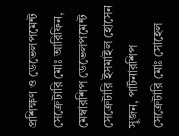প্রশিক্ষণ ও ডেভেলপমেন্ট সেক্রেটারি মোঃ আরিফিন, মেম্বারশিপ ডেভেলপমেন্ট সেক্রেটারি ইসমাইল হোসেন সুজন, পার্টনারশিপ সেক্রেটারি মোঃ সোহেল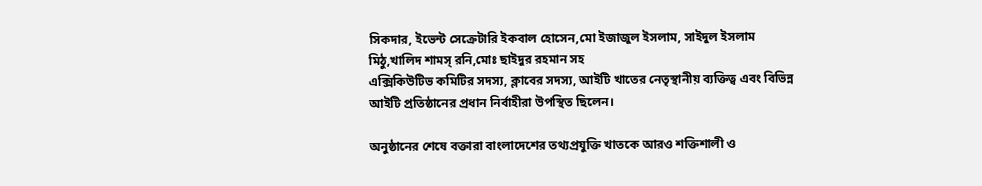সিকদার, ইভেন্ট সেক্রেটারি ইকবাল হোসেন,মো ইজাজুল ইসলাম, সাইদুল ইসলাম মিঠু,খালিদ শামস্ রনি,মোঃ ছাইদুর রহমান সহ
এক্সিকিউটিভ কমিটির সদস্য, ক্লাবের সদস্য, আইটি খাতের নেতৃস্থানীয় ব্যক্তিত্ব এবং বিভিন্ন আইটি প্রতিষ্ঠানের প্রধান নির্বাহীরা উপস্থিত ছিলেন।

অনুষ্ঠানের শেষে বক্তারা বাংলাদেশের তথ্যপ্রযুক্তি খাতকে আরও শক্তিশালী ও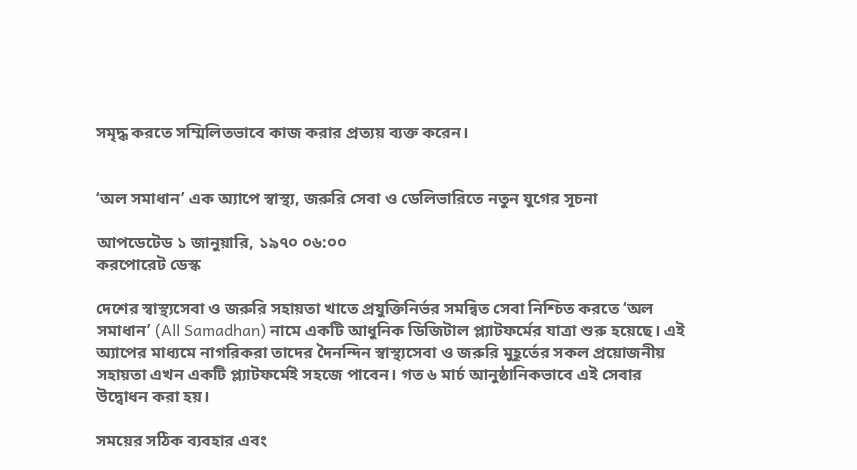সমৃদ্ধ করতে সম্মিলিতভাবে কাজ করার প্রত্যয় ব্যক্ত করেন।


‘অল সমাধান’ এক অ্যাপে স্বাস্থ্য, জরুরি সেবা ও ডেলিভারিতে নতুন যুগের সূচনা

আপডেটেড ১ জানুয়ারি, ১৯৭০ ০৬:০০
করপোরেট ডেস্ক

দেশের স্বাস্থ্যসেবা ও জরুরি সহায়তা খাতে প্রযুক্তিনির্ভর সমন্বিত সেবা নিশ্চিত করতে ‘অল সমাধান’ (All Samadhan) নামে একটি আধুনিক ডিজিটাল প্ল্যাটফর্মের যাত্রা শুরু হয়েছে। এই অ্যাপের মাধ্যমে নাগরিকরা তাদের দৈনন্দিন স্বাস্থ্যসেবা ও জরুরি মুহূর্তের সকল প্রয়োজনীয় সহায়তা এখন একটি প্ল্যাটফর্মেই সহজে পাবেন। গত ৬ মার্চ আনুষ্ঠানিকভাবে এই সেবার উদ্বোধন করা হয়।

সময়ের সঠিক ব্যবহার এবং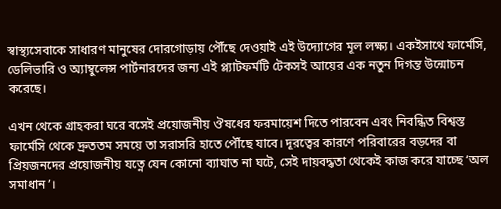স্বাস্থ্যসেবাকে সাধারণ মানুষের দোরগোড়ায় পৌঁছে দেওয়াই এই উদ্যোগের মূল লক্ষ্য। একইসাথে ফার্মেসি, ডেলিভারি ও অ্যাম্বুলেন্স পার্টনারদের জন্য এই প্ল্যাটফর্মটি টেকসই আয়ের এক নতুন দিগন্ত উন্মোচন করেছে।

এখন থেকে গ্রাহকরা ঘরে বসেই প্রয়োজনীয় ঔষধের ফরমায়েশ দিতে পারবেন এবং নিবন্ধিত বিশ্বস্ত ফার্মেসি থেকে দ্রুততম সময়ে তা সরাসরি হাতে পৌঁছে যাবে। দূরত্বের কারণে পরিবারের বড়দের বা প্রিয়জনদের প্রয়োজনীয় যত্নে যেন কোনো ব্যাঘাত না ঘটে, সেই দায়বদ্ধতা থেকেই কাজ করে যাচ্ছে ‘অল সমাধান’।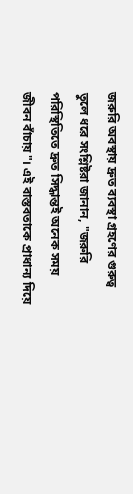জরুরি অবস্থায় দ্রুত ব্যবস্থা গ্রহণের গুরুত্ব তুলে ধরে সংশ্লিষ্টরা জানান, "জরুরি পরিস্থিতিতে দ্রুত সিদ্ধান্তই অনেক সময় জীবন বাঁচায়"। এই বাস্তবতাকে প্রাধান্য দিয়ে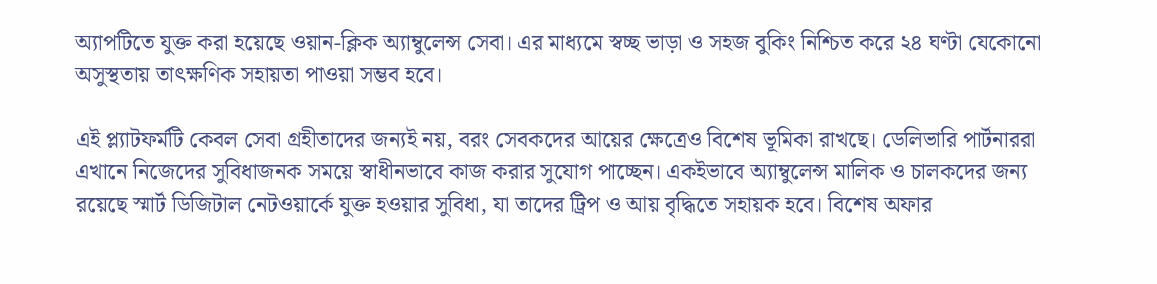অ্যাপটিতে যুক্ত করা হয়েছে ওয়ান-ক্লিক অ্যাম্বুলেন্স সেবা। এর মাধ্যমে স্বচ্ছ ভাড়া ও সহজ বুকিং নিশ্চিত করে ২৪ ঘণ্টা যেকোনো অসুস্থতায় তাৎক্ষণিক সহায়তা পাওয়া সম্ভব হবে।

এই প্ল্যাটফর্মটি কেবল সেবা গ্রহীতাদের জন্যই নয়, বরং সেবকদের আয়ের ক্ষেত্রেও বিশেষ ভূমিকা রাখছে। ডেলিভারি পার্টনাররা এখানে নিজেদের সুবিধাজনক সময়ে স্বাধীনভাবে কাজ করার সুযোগ পাচ্ছেন। একইভাবে অ্যাম্বুলেন্স মালিক ও চালকদের জন্য রয়েছে স্মার্ট ডিজিটাল নেটওয়ার্কে যুক্ত হওয়ার সুবিধা, যা তাদের ট্রিপ ও আয় বৃদ্ধিতে সহায়ক হবে। বিশেষ অফার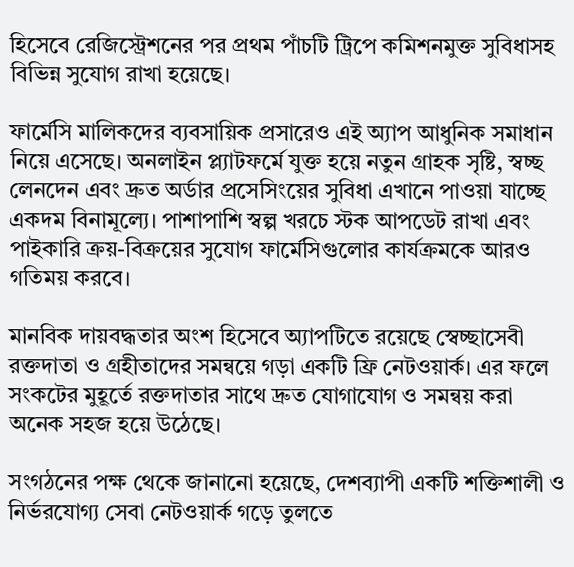হিসেবে রেজিস্ট্রেশনের পর প্রথম পাঁচটি ট্রিপে কমিশনমুক্ত সুবিধাসহ বিভিন্ন সুযোগ রাখা হয়েছে।

ফার্মেসি মালিকদের ব্যবসায়িক প্রসারেও এই অ্যাপ আধুনিক সমাধান নিয়ে এসেছে। অনলাইন প্ল্যাটফর্মে যুক্ত হয়ে নতুন গ্রাহক সৃষ্টি, স্বচ্ছ লেনদেন এবং দ্রুত অর্ডার প্রসেসিংয়ের সুবিধা এখানে পাওয়া যাচ্ছে একদম বিনামূল্যে। পাশাপাশি স্বল্প খরচে স্টক আপডেট রাখা এবং পাইকারি ক্রয়-বিক্রয়ের সুযোগ ফার্মেসিগুলোর কার্যক্রমকে আরও গতিময় করবে।

মানবিক দায়বদ্ধতার অংশ হিসেবে অ্যাপটিতে রয়েছে স্বেচ্ছাসেবী রক্তদাতা ও গ্রহীতাদের সমন্বয়ে গড়া একটি ফ্রি নেটওয়ার্ক। এর ফলে সংকটের মুহূর্তে রক্তদাতার সাথে দ্রুত যোগাযোগ ও সমন্বয় করা অনেক সহজ হয়ে উঠেছে।

সংগঠনের পক্ষ থেকে জানানো হয়েছে, দেশব্যাপী একটি শক্তিশালী ও নির্ভরযোগ্য সেবা নেটওয়ার্ক গড়ে তুলতে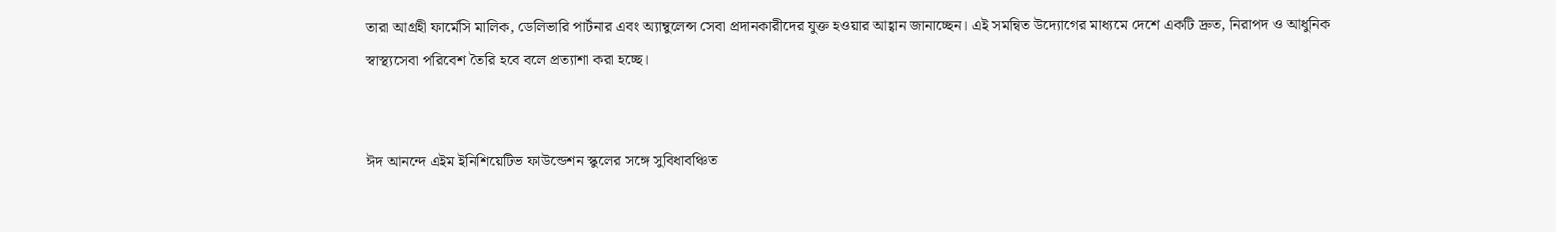তারা আগ্রহী ফার্মেসি মালিক, ডেলিভারি পার্টনার এবং অ্যাম্বুলেন্স সেবা প্রদানকারীদের যুক্ত হওয়ার আহ্বান জানাচ্ছেন। এই সমন্বিত উদ্যোগের মাধ্যমে দেশে একটি দ্রুত, নিরাপদ ও আধুনিক স্বাস্থ্যসেবা পরিবেশ তৈরি হবে বলে প্রত্যাশা করা হচ্ছে।


ঈদ আনন্দে এইম ইনিশিয়েটিভ ফাউন্ডেশন স্কুলের সঙ্গে সুবিধাবঞ্চিত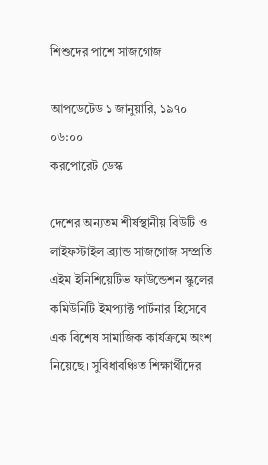শিশুদের পাশে সাজগোজ

আপডেটেড ১ জানুয়ারি, ১৯৭০ ০৬:০০
করপোরেট ডেস্ক

দেশের অন্যতম শীর্ষস্থানীয় বিউটি ও লাইফস্টাইল ব্র্যান্ড সাজগোজ সম্প্রতি এইম ইনিশিয়েটিভ ফাউন্ডেশন স্কুলের কমিউনিটি ইমপ্যাক্ট পার্টনার হিসেবে এক বিশেষ সামাজিক কার্যক্রমে অংশ নিয়েছে। সুবিধাবঞ্চিত শিক্ষার্থীদের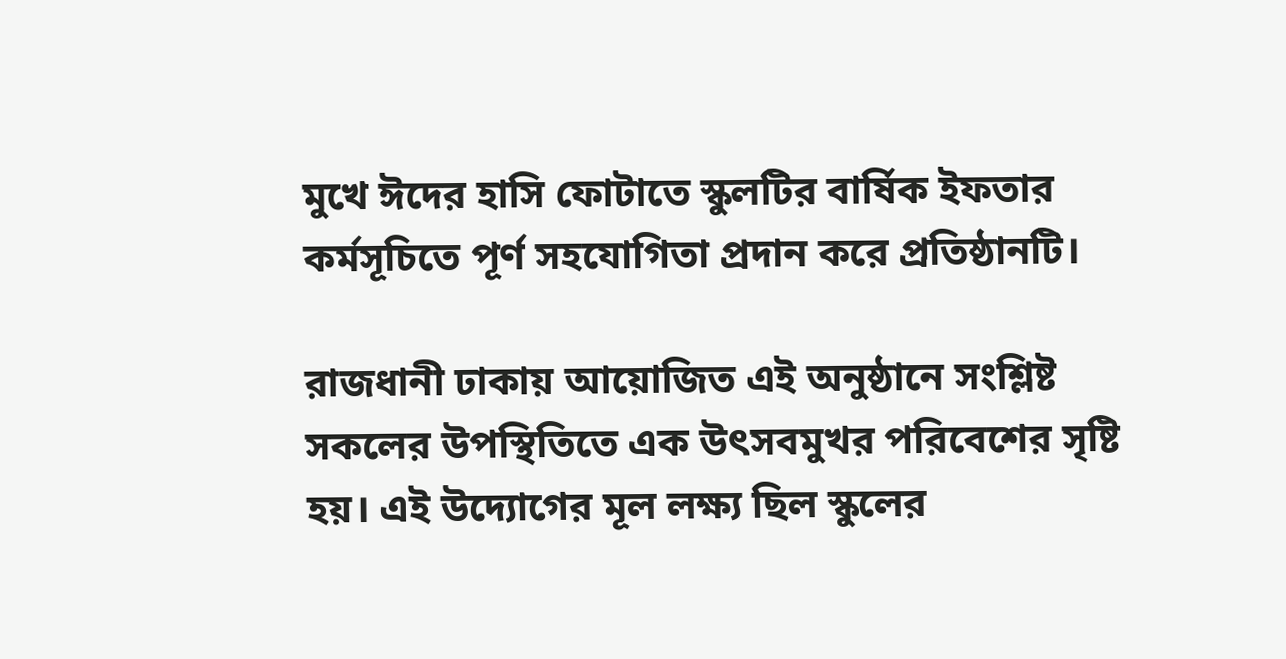মুখে ঈদের হাসি ফোটাতে স্কুলটির বার্ষিক ইফতার কর্মসূচিতে পূর্ণ সহযোগিতা প্রদান করে প্রতিষ্ঠানটি।

রাজধানী ঢাকায় আয়োজিত এই অনুষ্ঠানে সংশ্লিষ্ট সকলের উপস্থিতিতে এক উৎসবমুখর পরিবেশের সৃষ্টি হয়। এই উদ্যোগের মূল লক্ষ্য ছিল স্কুলের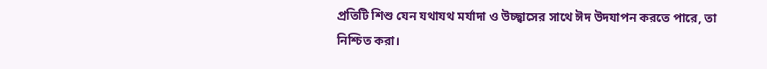প্রতিটি শিশু যেন যথাযথ মর্যাদা ও উচ্ছ্বাসের সাথে ঈদ উদযাপন করতে পারে, তা নিশ্চিত করা।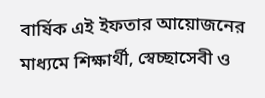বার্ষিক এই ইফতার আয়োজনের মাধ্যমে শিক্ষার্থী, স্বেচ্ছাসেবী ও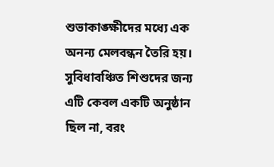শুভাকাঙ্ক্ষীদের মধ্যে এক অনন্য মেলবন্ধন তৈরি হয়। সুবিধাবঞ্চিত শিশুদের জন্য এটি কেবল একটি অনুষ্ঠান ছিল না, বরং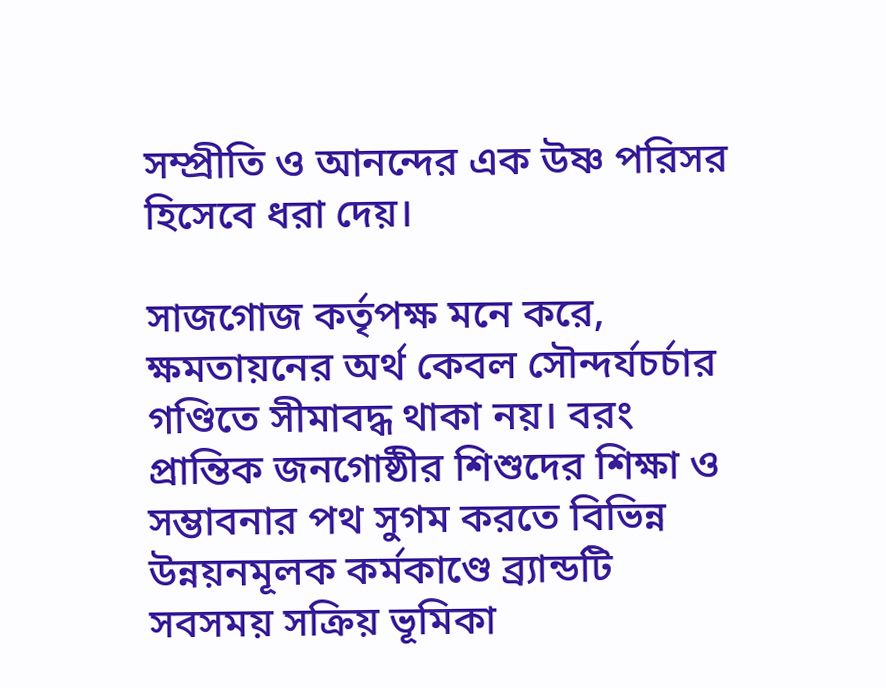সম্প্রীতি ও আনন্দের এক উষ্ণ পরিসর হিসেবে ধরা দেয়।

সাজগোজ কর্তৃপক্ষ মনে করে, ক্ষমতায়নের অর্থ কেবল সৌন্দর্যচর্চার গণ্ডিতে সীমাবদ্ধ থাকা নয়। বরং প্রান্তিক জনগোষ্ঠীর শিশুদের শিক্ষা ও সম্ভাবনার পথ সুগম করতে বিভিন্ন উন্নয়নমূলক কর্মকাণ্ডে ব্র্যান্ডটি সবসময় সক্রিয় ভূমিকা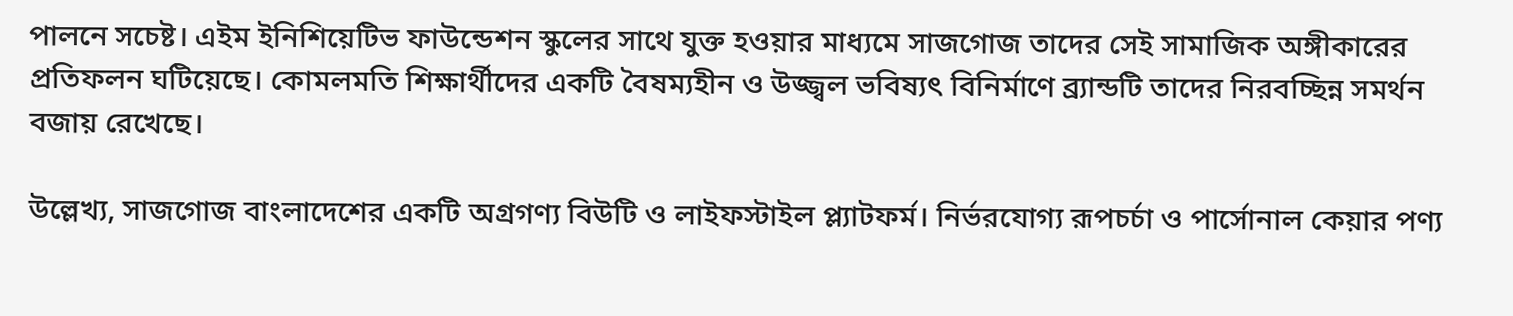পালনে সচেষ্ট। এইম ইনিশিয়েটিভ ফাউন্ডেশন স্কুলের সাথে যুক্ত হওয়ার মাধ্যমে সাজগোজ তাদের সেই সামাজিক অঙ্গীকারের প্রতিফলন ঘটিয়েছে। কোমলমতি শিক্ষার্থীদের একটি বৈষম্যহীন ও উজ্জ্বল ভবিষ্যৎ বিনির্মাণে ব্র্যান্ডটি তাদের নিরবচ্ছিন্ন সমর্থন বজায় রেখেছে।

উল্লেখ্য, সাজগোজ বাংলাদেশের একটি অগ্রগণ্য বিউটি ও লাইফস্টাইল প্ল্যাটফর্ম। নির্ভরযোগ্য রূপচর্চা ও পার্সোনাল কেয়ার পণ্য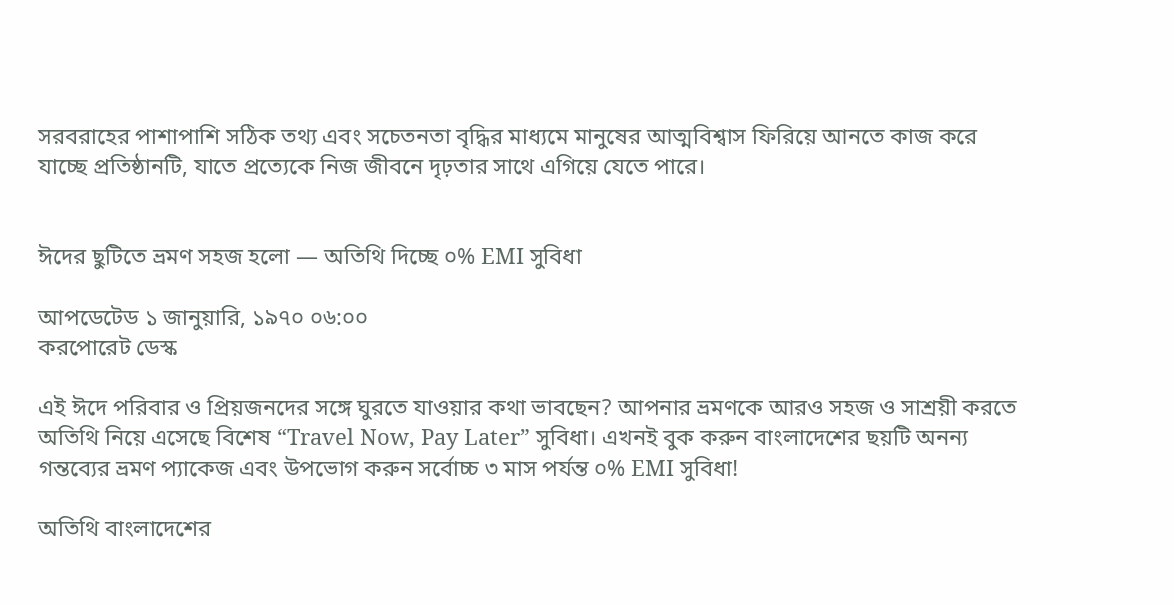সরবরাহের পাশাপাশি সঠিক তথ্য এবং সচেতনতা বৃদ্ধির মাধ্যমে মানুষের আত্মবিশ্বাস ফিরিয়ে আনতে কাজ করে যাচ্ছে প্রতিষ্ঠানটি, যাতে প্রত্যেকে নিজ জীবনে দৃঢ়তার সাথে এগিয়ে যেতে পারে।


ঈদের ছুটিতে ভ্রমণ সহজ হলো — অতিথি দিচ্ছে ০% EMI সুবিধা

আপডেটেড ১ জানুয়ারি, ১৯৭০ ০৬:০০
করপোরেট ডেস্ক

এই ঈদে পরিবার ও প্রিয়জনদের সঙ্গে ঘুরতে যাওয়ার কথা ভাবছেন? আপনার ভ্রমণকে আরও সহজ ও সাশ্রয়ী করতে অতিথি নিয়ে এসেছে বিশেষ “Travel Now, Pay Later” সুবিধা। এখনই বুক করুন বাংলাদেশের ছয়টি অনন্য গন্তব্যের ভ্রমণ প্যাকেজ এবং উপভোগ করুন সর্বোচ্চ ৩ মাস পর্যন্ত ০% EMI সুবিধা!

অতিথি বাংলাদেশের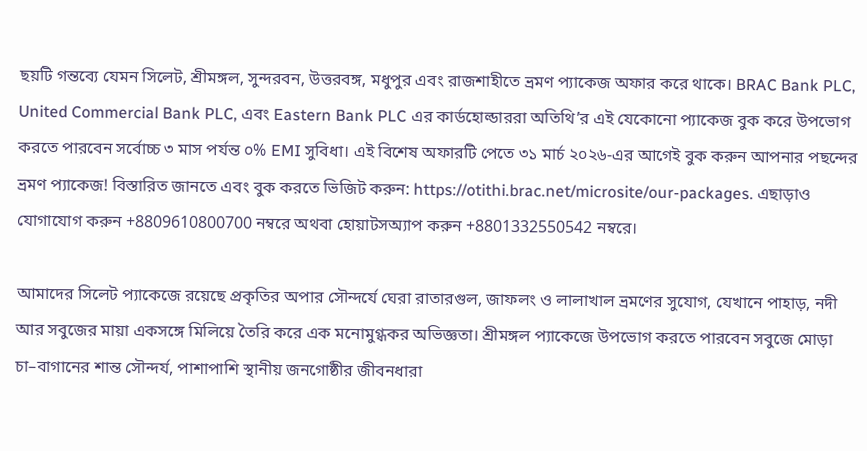ছয়টি গন্তব্যে যেমন সিলেট, শ্রীমঙ্গল, সুন্দরবন, উত্তরবঙ্গ, মধুপুর এবং রাজশাহীতে ভ্রমণ প্যাকেজ অফার করে থাকে। BRAC Bank PLC, United Commercial Bank PLC, এবং Eastern Bank PLC এর কার্ডহোল্ডাররা অতিথি’র এই যেকোনো প্যাকেজ বুক করে উপভোগ করতে পারবেন সর্বোচ্চ ৩ মাস পর্যন্ত ০% EMI সুবিধা। এই বিশেষ অফারটি পেতে ৩১ মার্চ ২০২৬-এর আগেই বুক করুন আপনার পছন্দের ভ্রমণ প্যাকেজ! বিস্তারিত জানতে এবং বুক করতে ভিজিট করুন: https://otithi.brac.net/microsite/our-packages. এছাড়াও যোগাযোগ করুন +8809610800700 নম্বরে অথবা হোয়াটসঅ্যাপ করুন +8801332550542 নম্বরে।

আমাদের সিলেট প্যাকেজে রয়েছে প্রকৃতির অপার সৌন্দর্যে ঘেরা রাতারগুল, জাফলং ও লালাখাল ভ্রমণের সুযোগ, যেখানে পাহাড়, নদী আর সবুজের মায়া একসঙ্গে মিলিয়ে তৈরি করে এক মনোমুগ্ধকর অভিজ্ঞতা। শ্রীমঙ্গল প্যাকেজে উপভোগ করতে পারবেন সবুজে মোড়া চা–বাগানের শান্ত সৌন্দর্য, পাশাপাশি স্থানীয় জনগোষ্ঠীর জীবনধারা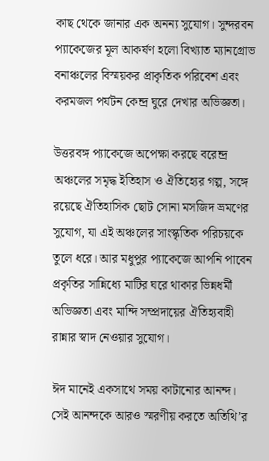কাছ থেকে জানার এক অনন্য সুযোগ। সুন্দরবন প্যাকেজের মূল আকর্ষণ হলো বিখ্যাত ম্যানগ্রোভ বনাঞ্চলের বিস্ময়কর প্রাকৃতিক পরিবেশ এবং করমজল পর্যটন কেন্দ্র ঘুরে দেখার অভিজ্ঞতা।

উত্তরবঙ্গ প্যাকেজে অপেক্ষা করছে বরেন্দ্র অঞ্চলের সমৃদ্ধ ইতিহাস ও ঐতিহ্যের গল্প, সঙ্গে রয়েছে ঐতিহাসিক ছোট সোনা মসজিদ ভ্রমণের সুযোগ, যা এই অঞ্চলের সাংস্কৃতিক পরিচয়কে তুলে ধরে। আর মধুপুর প্যাকেজে আপনি পাবেন প্রকৃতির সান্নিধ্যে মাটির ঘরে থাকার ভিন্নধর্মী অভিজ্ঞতা এবং মান্দি সম্প্রদায়ের ঐতিহ্যবাহী রান্নার স্বাদ নেওয়ার সুযোগ।

ঈদ মানেই একসাথে সময় কাটানোর আনন্দ। সেই আনন্দকে আরও স্মরণীয় করতে অতিথি’র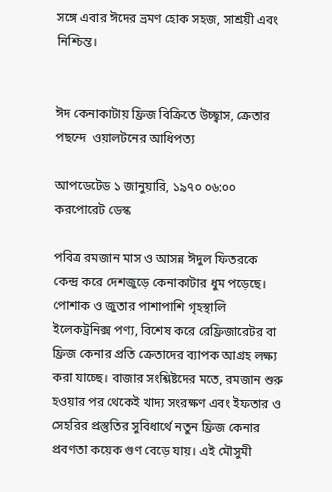সঙ্গে এবার ঈদের ভ্রমণ হোক সহজ, সাশ্রয়ী এবং নিশ্চিন্ত।


ঈদ কেনাকাটায় ফ্রিজ বিক্রিতে উচ্ছ্বাস, ক্রেতার পছন্দে  ওয়ালটনের আধিপত্য

আপডেটেড ১ জানুয়ারি, ১৯৭০ ০৬:০০
করপোরেট ডেস্ক

পবিত্র রমজান মাস ও আসন্ন ঈদুল ফিতরকে কেন্দ্র করে দেশজুড়ে কেনাকাটার ধুম পড়েছে। পোশাক ও জুতার পাশাপাশি গৃহস্থালি ইলেকট্রনিক্স পণ্য, বিশেষ করে রেফ্রিজারেটর বা ফ্রিজ কেনার প্রতি ক্রেতাদের ব্যাপক আগ্রহ লক্ষ্য করা যাচ্ছে। বাজার সংশ্লিষ্টদের মতে, রমজান শুরু হওয়ার পর থেকেই খাদ্য সংরক্ষণ এবং ইফতার ও সেহরির প্রস্তুতির সুবিধার্থে নতুন ফ্রিজ কেনার প্রবণতা কয়েক গুণ বেড়ে যায়। এই মৌসুমী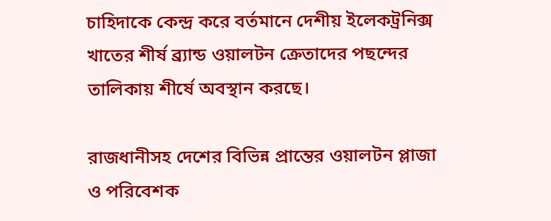চাহিদাকে কেন্দ্র করে বর্তমানে দেশীয় ইলেকট্রনিক্স খাতের শীর্ষ ব্র্যান্ড ওয়ালটন ক্রেতাদের পছন্দের তালিকায় শীর্ষে অবস্থান করছে।

রাজধানীসহ দেশের বিভিন্ন প্রান্তের ওয়ালটন প্লাজা ও পরিবেশক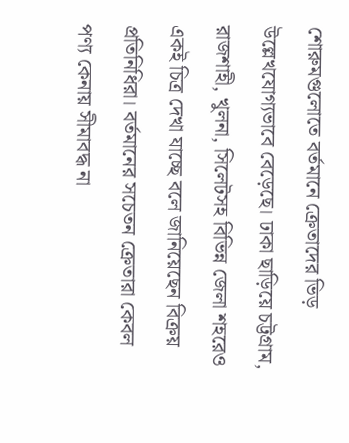শোরুমগুলোতে বর্তমানে ক্রেতাদের ভিড় উল্লেখযোগ্যভাবে বেড়েছে। ঢাকা ছাড়িয়ে চট্টগ্রাম, রাজশাহী, খুলনা, সিলেটসহ বিভিন্ন জেলা শহরেও একই চিত্র দেখা যাচ্ছে বলে জানিয়েছেন বিক্রয় প্রতিনিধিরা। বর্তমানের সচেতন ক্রেতারা কেবল পণ্য কেনায় সীমাবদ্ধ না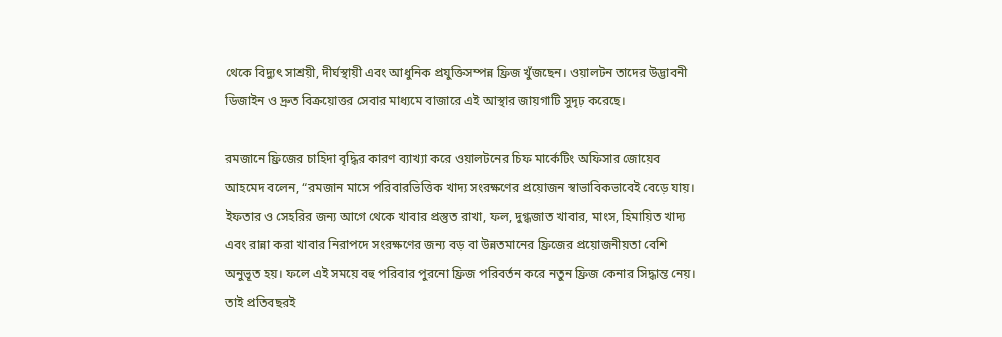থেকে বিদ্যুৎ সাশ্রয়ী, দীর্ঘস্থায়ী এবং আধুনিক প্রযুক্তিসম্পন্ন ফ্রিজ খুঁজছেন। ওয়ালটন তাদের উদ্ভাবনী ডিজাইন ও দ্রুত বিক্রয়োত্তর সেবার মাধ্যমে বাজারে এই আস্থার জায়গাটি সুদৃঢ় করেছে।

রমজানে ফ্রিজের চাহিদা বৃদ্ধির কারণ ব্যাখ্যা করে ওয়ালটনের চিফ মার্কেটিং অফিসার জোয়েব আহমেদ বলেন, “রমজান মাসে পরিবারভিত্তিক খাদ্য সংরক্ষণের প্রয়োজন স্বাভাবিকভাবেই বেড়ে যায়। ইফতার ও সেহরির জন্য আগে থেকে খাবার প্রস্তুত রাখা, ফল, দুগ্ধজাত খাবার, মাংস, হিমায়িত খাদ্য এবং রান্না করা খাবার নিরাপদে সংরক্ষণের জন্য বড় বা উন্নতমানের ফ্রিজের প্রয়োজনীয়তা বেশি অনুভূত হয়। ফলে এই সময়ে বহু পরিবার পুরনো ফ্রিজ পরিবর্তন করে নতুন ফ্রিজ কেনার সিদ্ধান্ত নেয়। তাই প্রতিবছরই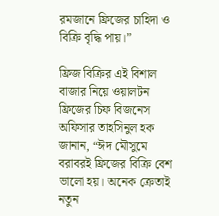রমজানে ফ্রিজের চাহিদা ও বিক্রি বৃদ্ধি পায়।”

ফ্রিজ বিক্রির এই বিশাল বাজার নিয়ে ওয়ালটন ফ্রিজের চিফ বিজনেস অফিসার তাহসিনুল হক জানান, “ঈদ মৌসুমে বরাবরই ফ্রিজের বিক্রি বেশ ভালো হয়। অনেক ক্রেতাই নতুন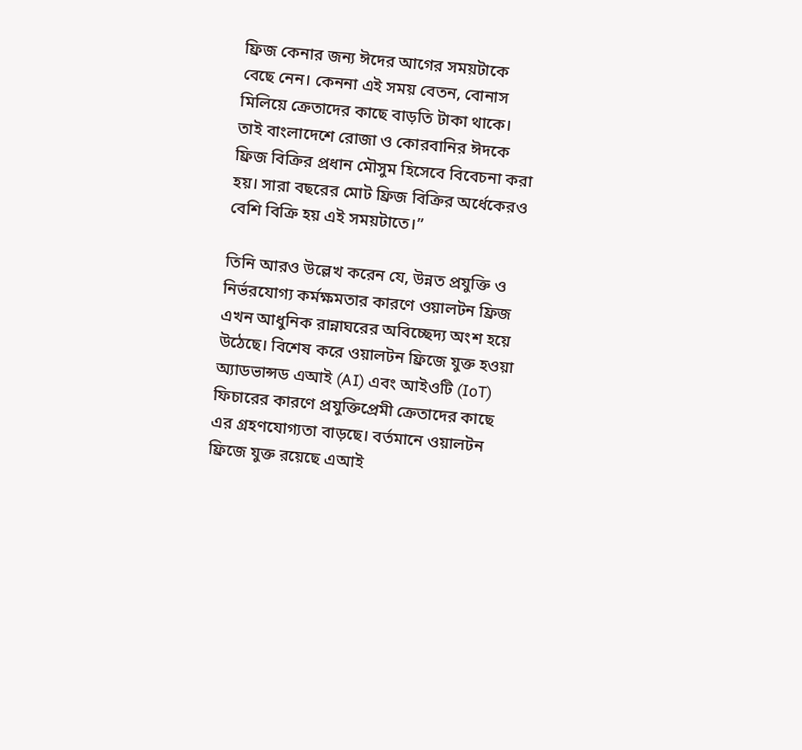ফ্রিজ কেনার জন্য ঈদের আগের সময়টাকে বেছে নেন। কেননা এই সময় বেতন, বোনাস মিলিয়ে ক্রেতাদের কাছে বাড়তি টাকা থাকে। তাই বাংলাদেশে রোজা ও কোরবানির ঈদকে ফ্রিজ বিক্রির প্রধান মৌসুম হিসেবে বিবেচনা করা হয়। সারা বছরের মোট ফ্রিজ বিক্রির অর্ধেকেরও বেশি বিক্রি হয় এই সময়টাতে।”

তিনি আরও উল্লেখ করেন যে, উন্নত প্রযুক্তি ও নির্ভরযোগ্য কর্মক্ষমতার কারণে ওয়ালটন ফ্রিজ এখন আধুনিক রান্নাঘরের অবিচ্ছেদ্য অংশ হয়ে উঠেছে। বিশেষ করে ওয়ালটন ফ্রিজে যুক্ত হওয়া অ্যাডভান্সড এআই (AI) এবং আইওটি (IoT) ফিচারের কারণে প্রযুক্তিপ্রেমী ক্রেতাদের কাছে এর গ্রহণযোগ্যতা বাড়ছে। বর্তমানে ওয়ালটন ফ্রিজে যুক্ত রয়েছে এআই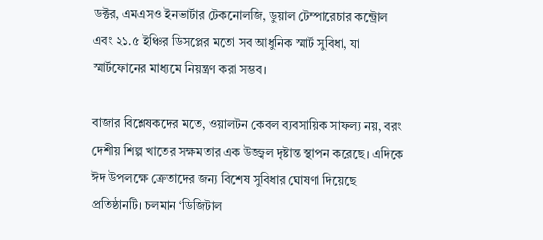ডক্টর, এমএসও ইনভার্টার টেকনোলজি, ডুয়াল টেম্পারেচার কন্ট্রোল এবং ২১.৫ ইঞ্চির ডিসপ্লের মতো সব আধুনিক স্মার্ট সুবিধা, যা স্মার্টফোনের মাধ্যমে নিয়ন্ত্রণ করা সম্ভব।

বাজার বিশ্লেষকদের মতে, ওয়ালটন কেবল ব্যবসায়িক সাফল্য নয়, বরং দেশীয় শিল্প খাতের সক্ষমতার এক উজ্জ্বল দৃষ্টান্ত স্থাপন করেছে। এদিকে ঈদ উপলক্ষে ক্রেতাদের জন্য বিশেষ সুবিধার ঘোষণা দিয়েছে প্রতিষ্ঠানটি। চলমান ‘ডিজিটাল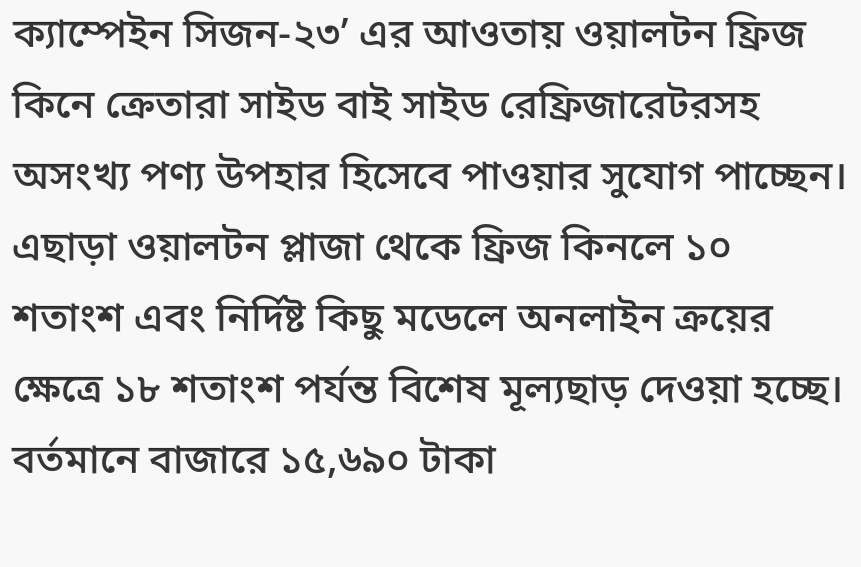ক্যাম্পেইন সিজন-২৩’ এর আওতায় ওয়ালটন ফ্রিজ কিনে ক্রেতারা সাইড বাই সাইড রেফ্রিজারেটরসহ অসংখ্য পণ্য উপহার হিসেবে পাওয়ার সুযোগ পাচ্ছেন। এছাড়া ওয়ালটন প্লাজা থেকে ফ্রিজ কিনলে ১০ শতাংশ এবং নির্দিষ্ট কিছু মডেলে অনলাইন ক্রয়ের ক্ষেত্রে ১৮ শতাংশ পর্যন্ত বিশেষ মূল্যছাড় দেওয়া হচ্ছে। বর্তমানে বাজারে ১৫,৬৯০ টাকা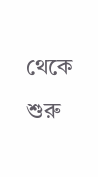থেকে শুরু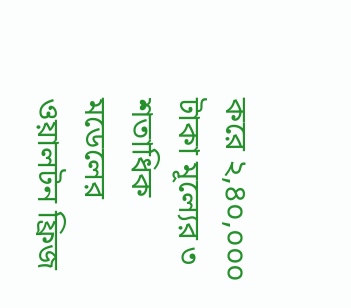করে ২,৪০,০০০ টাকা মূল্যের ৩ শতাধিক মডেলের ওয়ালটন ফ্রিজ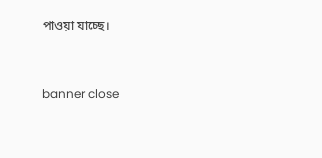পাওয়া যাচ্ছে।


banner close